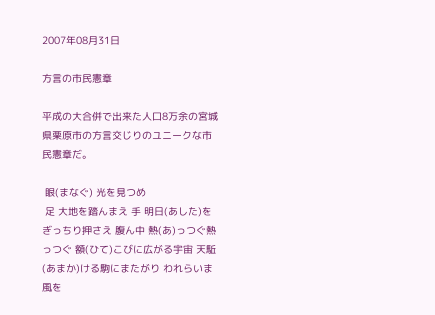2007年08月31日

方言の市民憲章

平成の大合併で出来た人口8万余の宮城県栗原市の方言交じりのユニークな市民憲章だ。

 眼(まなぐ) 光を見つめ
 足 大地を踏んまえ 手 明日(あした)をぎっちり押さえ 腹ん中 熱(あ)っつぐ熱っつぐ 額(ひて)こびに広がる宇宙 天駈(あまか)ける駒にまたがり われらいま風を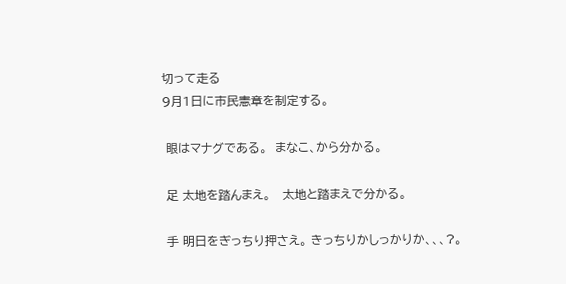切って走る
9月1日に市民憲章を制定する。

 眼はマナグである。  まなこ、から分かる。

 足 太地を踏んまえ。   太地と踏まえで分かる。

 手 明日をぎっちり押さえ。 きっちりかしっかりか、、、?。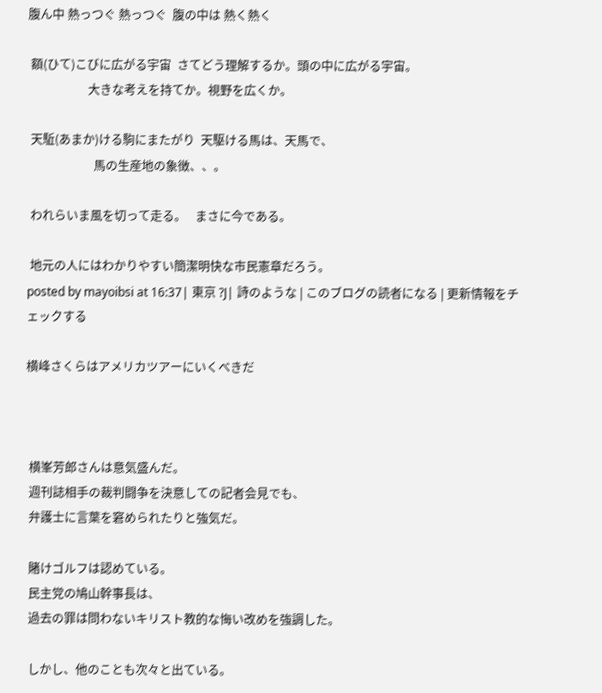腹ん中 熱っつぐ 熱っつぐ  腹の中は 熱く熱く

 額(ひて)こびに広がる宇宙  さてどう理解するか。頭の中に広がる宇宙。
                    大きな考えを持てか。視野を広くか。

 天駈(あまか)ける駒にまたがり  天駆ける馬は、天馬で、
                      馬の生産地の象徴、、。

 われらいま風を切って走る。   まさに今である。

 地元の人にはわかりやすい簡潔明快な市民憲章だろう。
posted by mayoibsi at 16:37| 東京 ?J| 詩のような | このブログの読者になる | 更新情報をチェックする

横峰さくらはアメリカツアーにいくべきだ



 横峯芳郎さんは意気盛んだ。
 週刊誌相手の裁判闘争を決意しての記者会見でも、
 弁護士に言葉を窘められたりと強気だ。

 賭けゴルフは認めている。
 民主党の鳩山幹事長は、
 過去の罪は問わないキリスト教的な悔い改めを強調した。

 しかし、他のことも次々と出ている。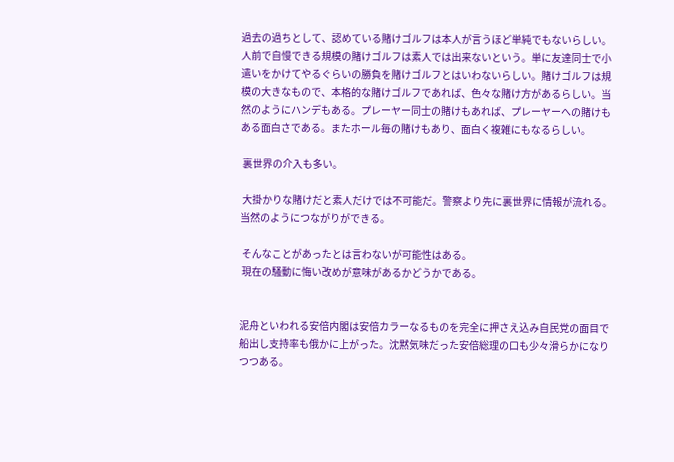過去の過ちとして、認めている賭けゴルフは本人が言うほど単純でもないらしい。人前で自慢できる規模の賭けゴルフは素人では出来ないという。単に友達同士で小遣いをかけてやるぐらいの勝負を賭けゴルフとはいわないらしい。賭けゴルフは規模の大きなもので、本格的な賭けゴルフであれば、色々な賭け方があるらしい。当然のようにハンデもある。プレーヤー同士の賭けもあれば、プレーヤーへの賭けもある面白さである。またホール毎の賭けもあり、面白く複雑にもなるらしい。

 裏世界の介入も多い。

 大掛かりな賭けだと素人だけでは不可能だ。警察より先に裏世界に情報が流れる。当然のようにつながりができる。

 そんなことがあったとは言わないが可能性はある。
 現在の騒動に悔い改めが意味があるかどうかである。


泥舟といわれる安倍内閣は安倍カラーなるものを完全に押さえ込み自民党の面目で船出し支持率も俄かに上がった。沈黙気味だった安倍総理の口も少々滑らかになりつつある。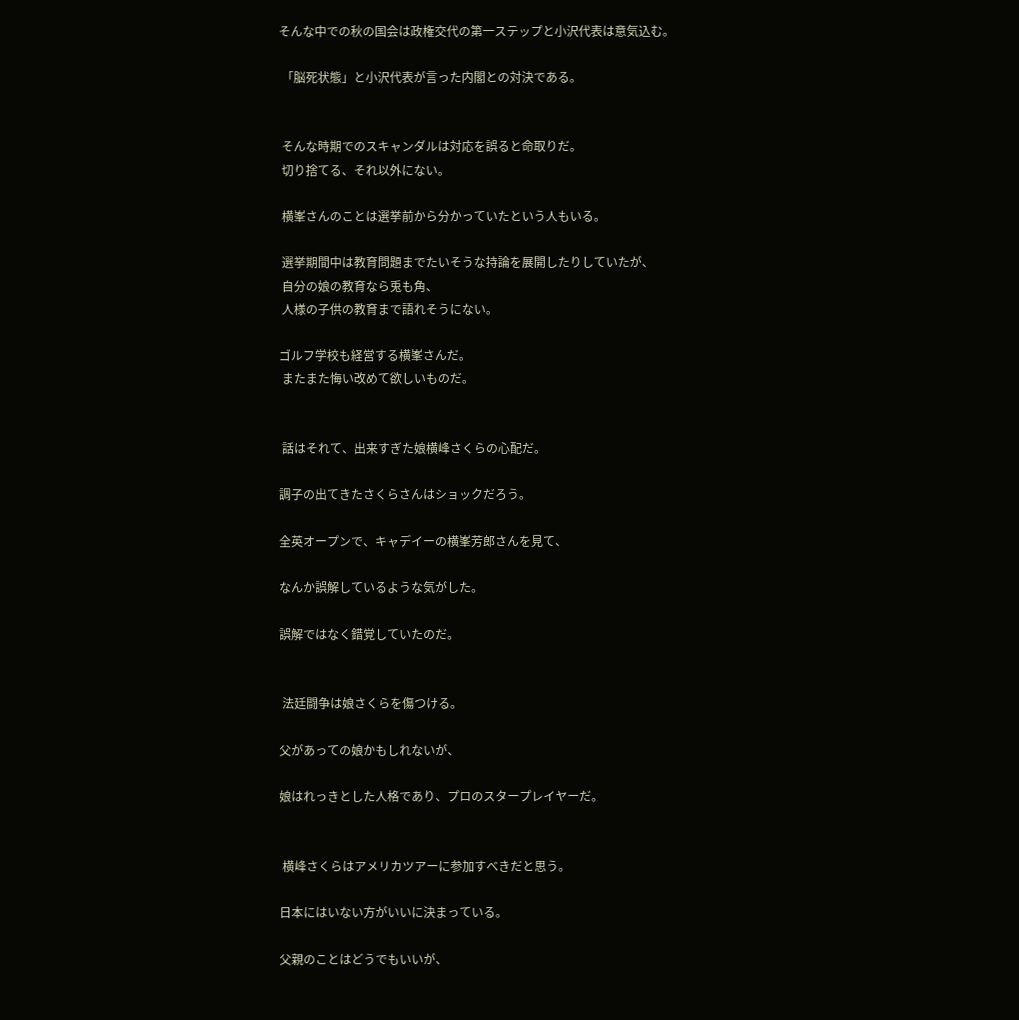そんな中での秋の国会は政権交代の第一ステップと小沢代表は意気込む。

 「脳死状態」と小沢代表が言った内閣との対決である。


 そんな時期でのスキャンダルは対応を誤ると命取りだ。
 切り捨てる、それ以外にない。

 横峯さんのことは選挙前から分かっていたという人もいる。

 選挙期間中は教育問題までたいそうな持論を展開したりしていたが、
 自分の娘の教育なら兎も角、
 人様の子供の教育まで語れそうにない。

ゴルフ学校も経営する横峯さんだ。
 またまた悔い改めて欲しいものだ。


 話はそれて、出来すぎた娘横峰さくらの心配だ。

調子の出てきたさくらさんはショックだろう。

全英オープンで、キャデイーの横峯芳郎さんを見て、

なんか誤解しているような気がした。

誤解ではなく錯覚していたのだ。


 法廷闘争は娘さくらを傷つける。

父があっての娘かもしれないが、

娘はれっきとした人格であり、プロのスタープレイヤーだ。


 横峰さくらはアメリカツアーに参加すべきだと思う。

日本にはいない方がいいに決まっている。

父親のことはどうでもいいが、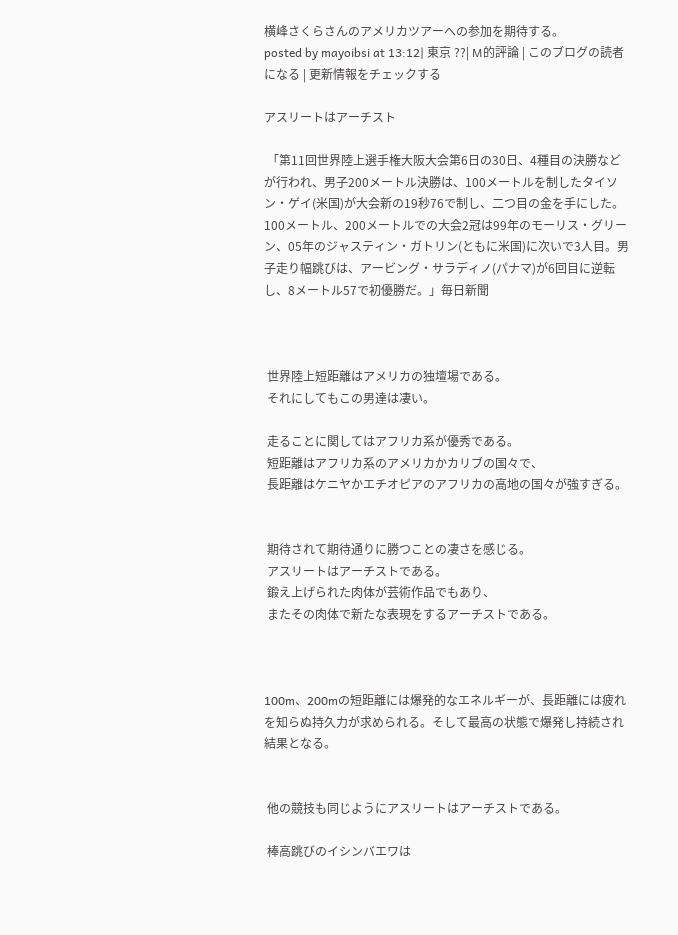横峰さくらさんのアメリカツアーへの参加を期待する。
posted by mayoibsi at 13:12| 東京 ??| M的評論 | このブログの読者になる | 更新情報をチェックする

アスリートはアーチスト

 「第11回世界陸上選手権大阪大会第6日の30日、4種目の決勝などが行われ、男子200メートル決勝は、100メートルを制したタイソン・ゲイ(米国)が大会新の19秒76で制し、二つ目の金を手にした。100メートル、200メートルでの大会2冠は99年のモーリス・グリーン、05年のジャスティン・ガトリン(ともに米国)に次いで3人目。男子走り幅跳びは、アービング・サラディノ(パナマ)が6回目に逆転し、8メートル57で初優勝だ。」毎日新聞



 世界陸上短距離はアメリカの独壇場である。
 それにしてもこの男達は凄い。

 走ることに関してはアフリカ系が優秀である。
 短距離はアフリカ系のアメリカかカリブの国々で、
 長距離はケニヤかエチオピアのアフリカの高地の国々が強すぎる。


 期待されて期待通りに勝つことの凄さを感じる。
 アスリートはアーチストである。
 鍛え上げられた肉体が芸術作品でもあり、
 またその肉体で新たな表現をするアーチストである。



100m、200mの短距離には爆発的なエネルギーが、長距離には疲れを知らぬ持久力が求められる。そして最高の状態で爆発し持続され結果となる。


 他の競技も同じようにアスリートはアーチストである。

 棒高跳びのイシンバエワは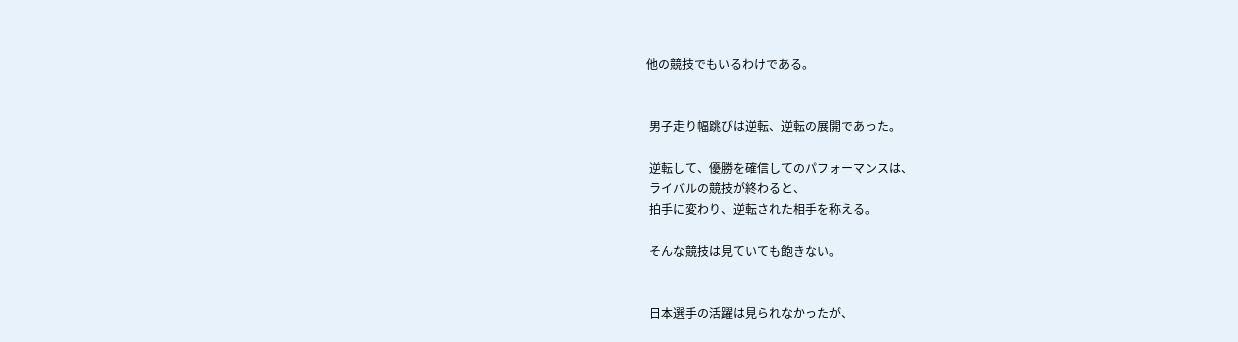他の競技でもいるわけである。


 男子走り幅跳びは逆転、逆転の展開であった。

 逆転して、優勝を確信してのパフォーマンスは、
 ライバルの競技が終わると、
 拍手に変わり、逆転された相手を称える。

 そんな競技は見ていても飽きない。


 日本選手の活躍は見られなかったが、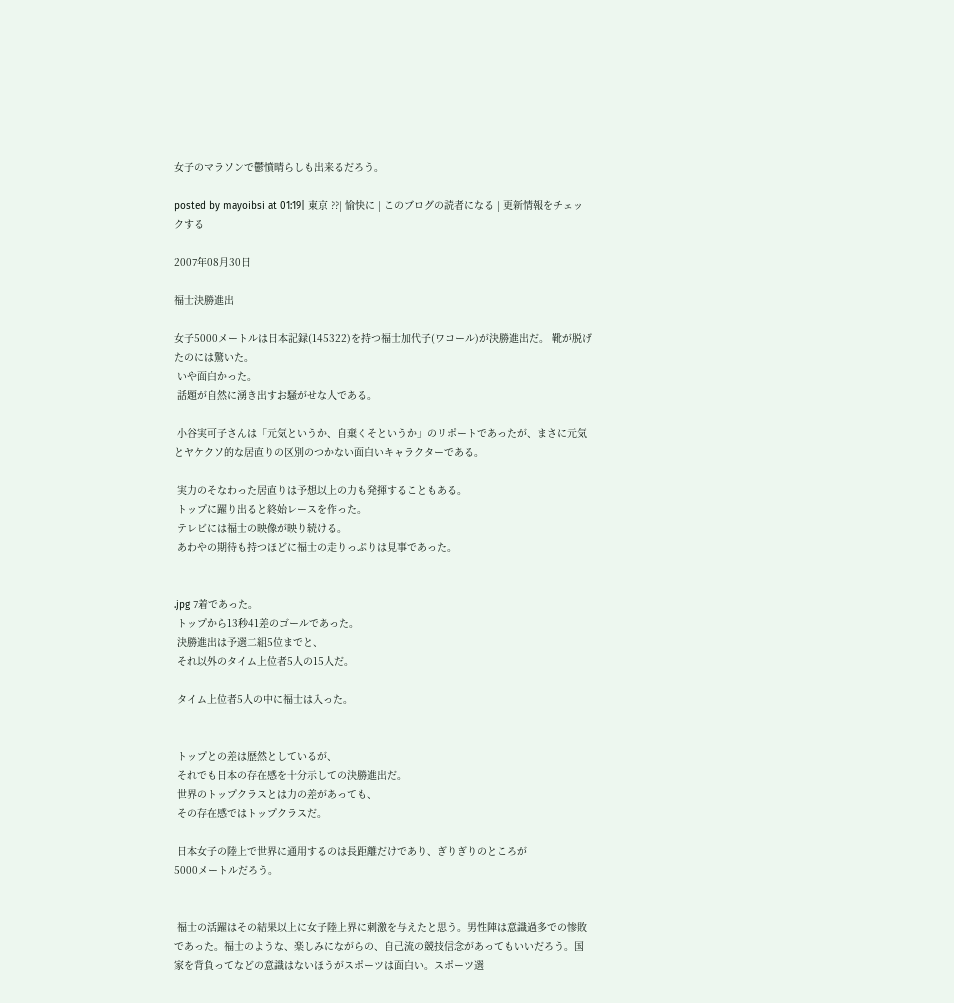女子のマラソンで鬱憤晴らしも出来るだろう。

posted by mayoibsi at 01:19| 東京 ??| 愉快に | このブログの読者になる | 更新情報をチェックする

2007年08月30日

福士決勝進出

女子5000メートルは日本記録(145322)を持つ福士加代子(ワコール)が決勝進出だ。 靴が脱げたのには驚いた。
 いや面白かった。
 話題が自然に湧き出すお騒がせな人である。

 小谷実可子さんは「元気というか、自棄くそというか」のリポートであったが、まさに元気とヤケクソ的な居直りの区別のつかない面白いキャラクターである。

 実力のそなわった居直りは予想以上の力も発揮することもある。
 トップに躍り出ると終始レースを作った。
 テレビには福士の映像が映り続ける。
 あわやの期待も持つほどに福士の走りっぷりは見事であった。


.jpg 7着であった。
 トップから13秒41差のゴールであった。
 決勝進出は予選二組5位までと、
 それ以外のタイム上位者5人の15人だ。

 タイム上位者5人の中に福士は入った。


 トップとの差は歴然としているが、
 それでも日本の存在感を十分示しての決勝進出だ。
 世界のトップクラスとは力の差があっても、
 その存在感ではトップクラスだ。

 日本女子の陸上で世界に通用するのは長距離だけであり、ぎりぎりのところが
5000メートルだろう。


 福士の活躍はその結果以上に女子陸上界に刺激を与えたと思う。男性陣は意識過多での惨敗であった。福士のような、楽しみにながらの、自己流の競技信念があってもいいだろう。国家を背負ってなどの意識はないほうがスポーツは面白い。スポーツ選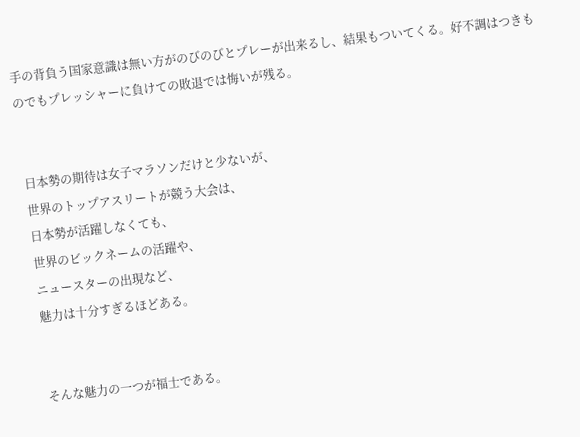手の背負う国家意識は無い方がのびのびとプレーが出来るし、結果もついてくる。好不調はつきものでもプレッシャーに負けての敗退では悔いが残る。


 日本勢の期待は女子マラソンだけと少ないが、
 世界のトップアスリートが競う大会は、
 日本勢が活躍しなくても、
 世界のビックネームの活躍や、
 ニュースターの出現など、
 魅力は十分すぎるほどある。


 そんな魅力の一つが福士である。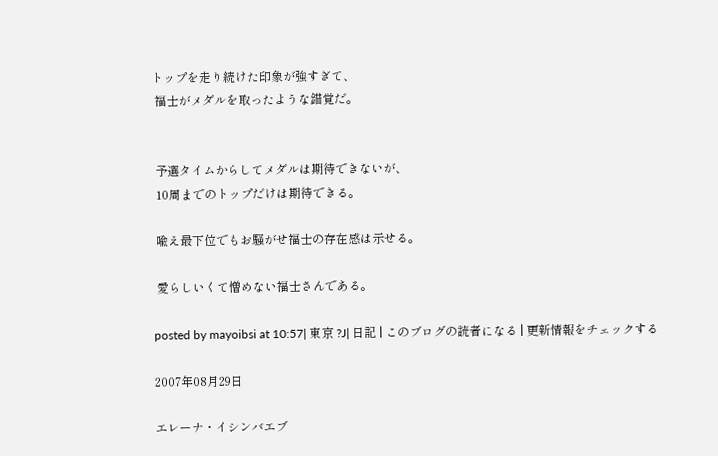トップを走り続けた印象が強すぎて、
 福士がメダルを取ったような錯覚だ。


 予選タイムからしてメダルは期待できないが、
 10周までのトップだけは期待できる。

 喩え最下位でもお騒がせ福士の存在感は示せる。

 愛らしいくて憎めない福士さんである。

posted by mayoibsi at 10:57| 東京 ?J| 日記 | このブログの読者になる | 更新情報をチェックする

2007年08月29日

エレーナ・イシンバエブ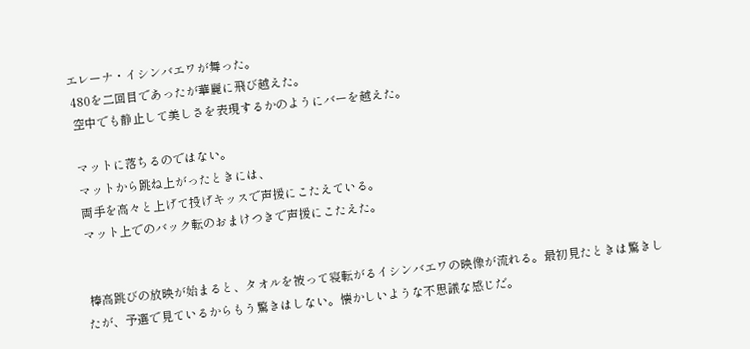エレーナ・イシンバエワが舞った。
 480を二回目であったが華麗に飛び越えた。
 空中でも静止して美しさを表現するかのようにバーを越えた。

 マットに落ちるのではない。
 マットから跳ね上がったときには、
 両手を高々と上げて投げキッスで声援にこたえている。
 マット上でのバック転のおまけつきで声援にこたえた。


 棒高跳びの放映が始まると、タオルを被って寝転がるイシンバエワの映像が流れる。最初見たときは驚きしたが、予選で見ているからもう驚きはしない。懐かしいような不思議な感じだ。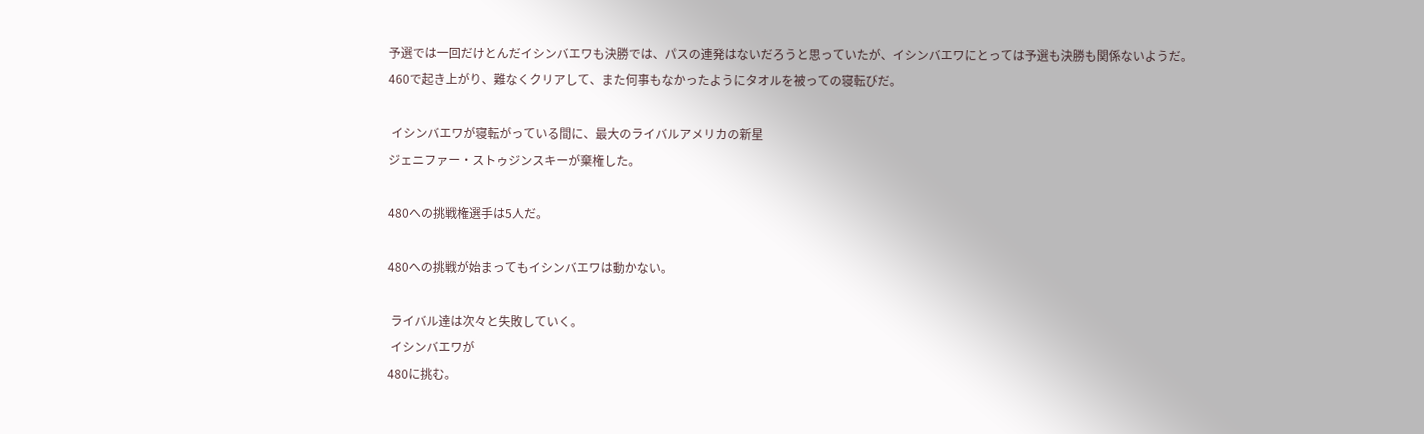予選では一回だけとんだイシンバエワも決勝では、パスの連発はないだろうと思っていたが、イシンバエワにとっては予選も決勝も関係ないようだ。
460で起き上がり、難なくクリアして、また何事もなかったようにタオルを被っての寝転びだ。

 イシンバエワが寝転がっている間に、最大のライバルアメリカの新星
ジェニファー・ストゥジンスキーが棄権した。

480への挑戦権選手は5人だ。

480への挑戦が始まってもイシンバエワは動かない。

 ライバル達は次々と失敗していく。
 イシンバエワが
480に挑む。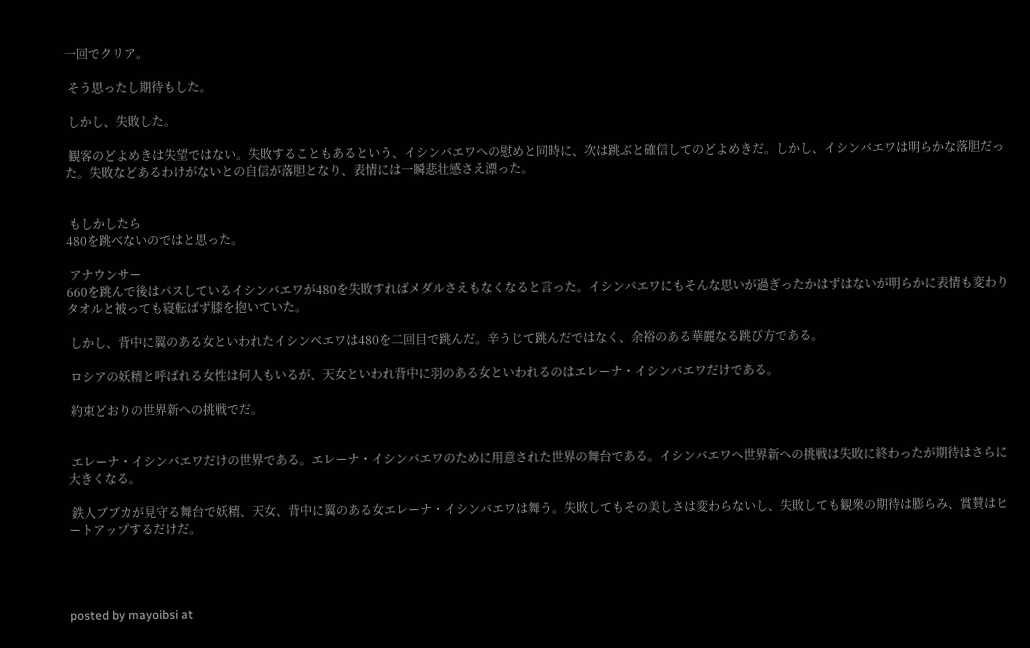一回でクリア。

 そう思ったし期待もした。

 しかし、失敗した。

 観客のどよめきは失望ではない。失敗することもあるという、イシンバエワへの慰めと同時に、次は跳ぶと確信してのどよめきだ。しかし、イシンバエワは明らかな落胆だった。失敗などあるわけがないとの自信が落胆となり、表情には一瞬悲壮感さえ漂った。


 もしかしたら
480を跳べないのではと思った。

 アナウンサー
660を跳んで後はパスしているイシンバエワが480を失敗すればメダルさえもなくなると言った。イシンバエワにもそんな思いが過ぎったかはずはないが明らかに表情も変わりタオルと被っても寝転ばず膝を抱いていた。

 しかし、背中に翼のある女といわれたイシンベエワは480を二回目で跳んだ。辛うじて跳んだではなく、余裕のある華麗なる跳び方である。

 ロシアの妖精と呼ばれる女性は何人もいるが、天女といわれ背中に羽のある女といわれるのはエレーナ・イシンバエワだけである。

 約束どおりの世界新への挑戦でだ。


 エレーナ・イシンバエワだけの世界である。エレーナ・イシンバエワのために用意された世界の舞台である。イシンバエワへ世界新への挑戦は失敗に終わったが期待はさらに大きくなる。

 鉄人ブブカが見守る舞台で妖精、天女、背中に翼のある女エレーナ・イシンバエワは舞う。失敗してもその美しさは変わらないし、失敗しても観衆の期待は膨らみ、賞賛はヒートアップするだけだ。




posted by mayoibsi at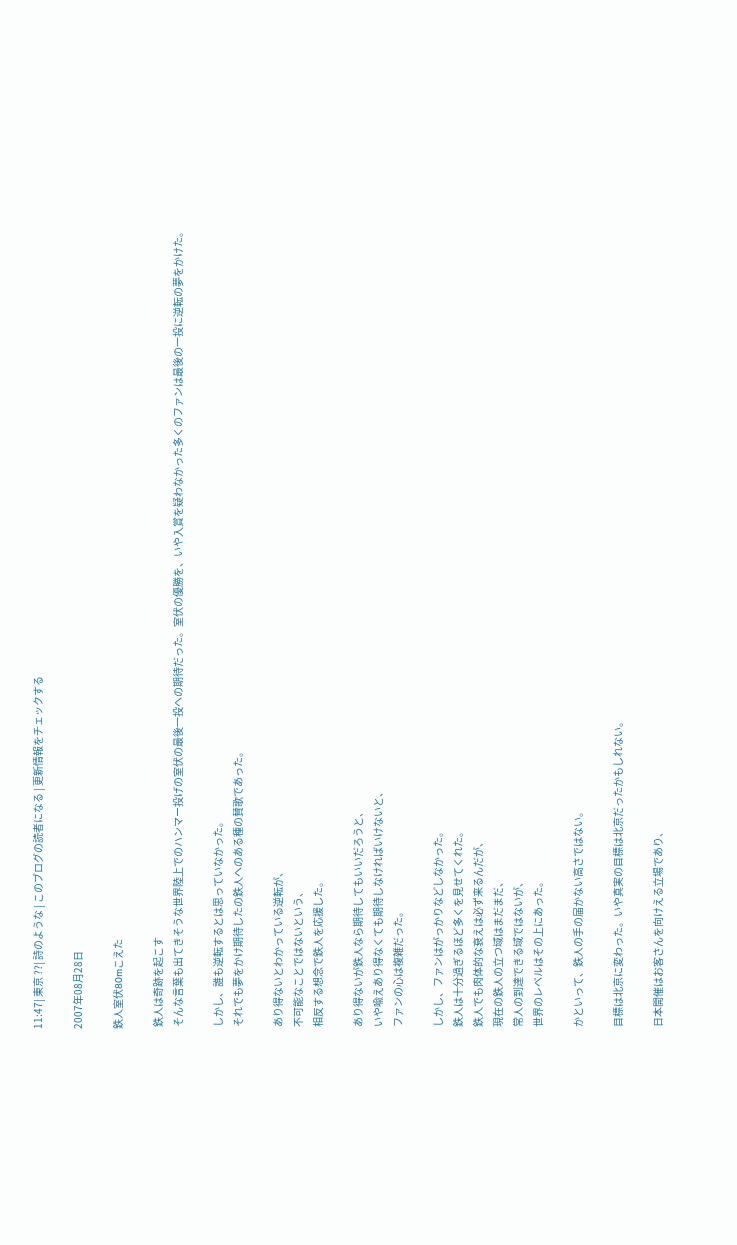11:47| 東京 ??| 詩のような | このブログの読者になる | 更新情報をチェックする

2007年08月28日

鉄人室伏80mこえた

 鉄人は奇跡を起こす
 そんな言葉も出てきそうな世界陸上でのハンマー投げの室伏の最後一投への期待だった。室伏の優勝を、いや入賞を疑わなかった多くのファンは最後の一投に逆転の夢をかけた。

 しかし、誰も逆転するとは思っていなかった。
 それでも夢をかけ期待したの鉄人へのある種の賛歌であった。

 あり得ないとわかっている逆転が、
 不可能なことではないという、
 相反する想念で鉄人を応援した。

 あり得ないが鉄人なら期待してもいいだろうと、
 いや喩えあり得なくても期待しなければいけないと、
 ファンの心は複雑だった。

 しかし、ファンはがっかりなどしなかった。
 鉄人は十分過ぎるほど多くを見せてくれた。
 鉄人でも肉体的な衰えは必ず来るんだが、
 現在の鉄人の立つ域はまだまだ、
 常人の到達できる域ではないが、
 世界のレベルはその上にあった。

 かといって、鉄人の手の届かない高さではない。

 目標は北京に変わった。いや真実の目標は北京だったかもしれない。

 日本開催はお客さんを向けえる立場であり、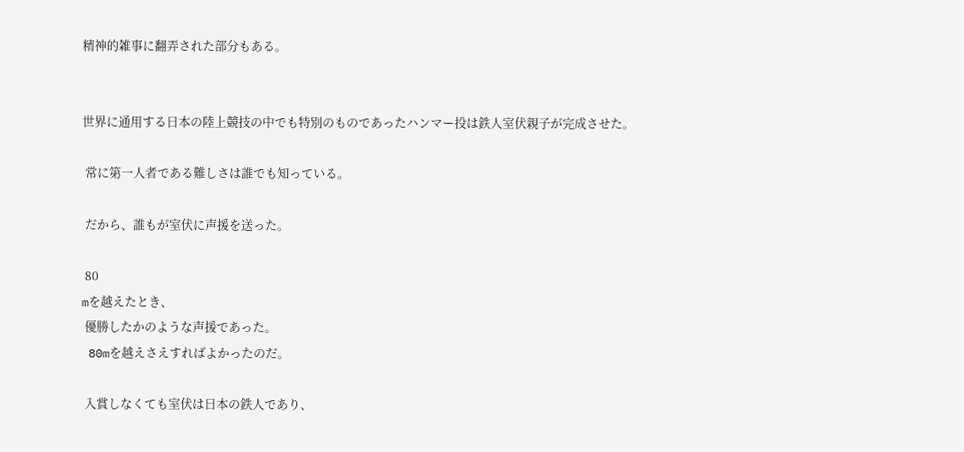精神的雑事に翻弄された部分もある。


世界に通用する日本の陸上競技の中でも特別のものであったハンマー投は鉄人室伏親子が完成させた。

 常に第一人者である難しさは誰でも知っている。

 だから、誰もが室伏に声援を送った。

 80
mを越えたとき、
 優勝したかのような声援であった。
 80mを越えさえすればよかったのだ。

 入賞しなくても室伏は日本の鉄人であり、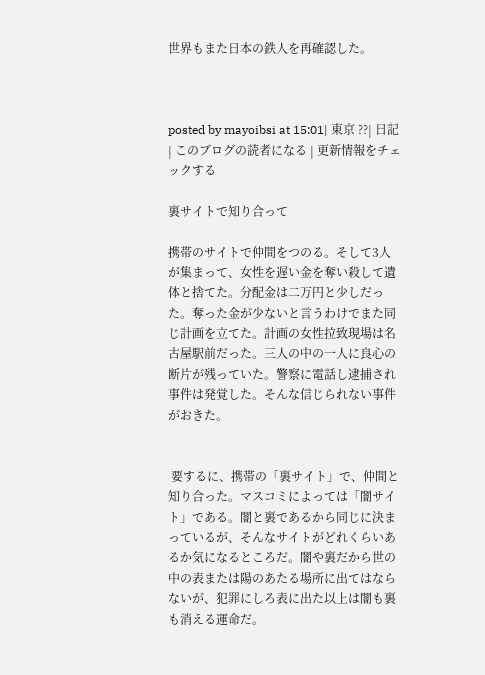世界もまた日本の鉄人を再確認した。



posted by mayoibsi at 15:01| 東京 ??| 日記 | このブログの読者になる | 更新情報をチェックする

裏サイトで知り合って

携帯のサイトで仲間をつのる。そして3人が集まって、女性を遅い金を奪い殺して遺体と捨てた。分配金は二万円と少しだった。奪った金が少ないと言うわけでまた同じ計画を立てた。計画の女性拉致現場は名古屋駅前だった。三人の中の一人に良心の断片が残っていた。警察に電話し逮捕され事件は発覚した。そんな信じられない事件がおきた。


 要するに、携帯の「裏サイト」で、仲間と知り合った。マスコミによっては「闇サイト」である。闇と裏であるから同じに決まっているが、そんなサイトがどれくらいあるか気になるところだ。闇や裏だから世の中の表または陽のあたる場所に出てはならないが、犯罪にしろ表に出た以上は闇も裏も消える運命だ。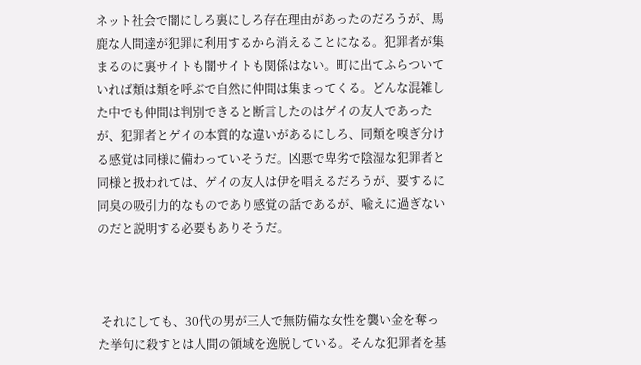ネット社会で闇にしろ裏にしろ存在理由があったのだろうが、馬鹿な人間達が犯罪に利用するから消えることになる。犯罪者が集まるのに裏サイトも闇サイトも関係はない。町に出てふらついていれば類は類を呼ぶで自然に仲間は集まってくる。どんな混雑した中でも仲間は判別できると断言したのはゲイの友人であったが、犯罪者とゲイの本質的な違いがあるにしろ、同類を嗅ぎ分ける感覚は同様に備わっていそうだ。凶悪で卑劣で陰湿な犯罪者と同様と扱われては、ゲイの友人は伊を唱えるだろうが、要するに同臭の吸引力的なものであり感覚の話であるが、喩えに過ぎないのだと説明する必要もありそうだ。



 それにしても、30代の男が三人で無防備な女性を襲い金を奪った挙句に殺すとは人間の領域を逸脱している。そんな犯罪者を基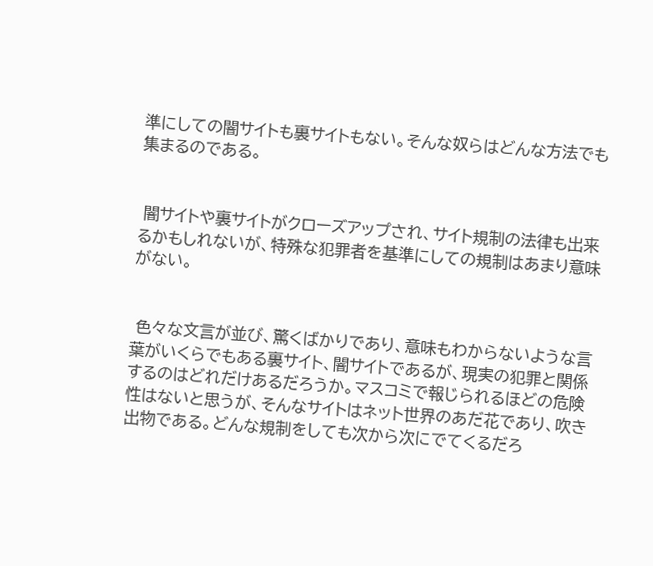準にしての闇サイトも裏サイトもない。そんな奴らはどんな方法でも集まるのである。


 闇サイトや裏サイトがクローズアップされ、サイト規制の法律も出来るかもしれないが、特殊な犯罪者を基準にしての規制はあまり意味がない。


 色々な文言が並び、驚くばかりであり、意味もわからないような言葉がいくらでもある裏サイト、闇サイトであるが、現実の犯罪と関係するのはどれだけあるだろうか。マスコミで報じられるほどの危険性はないと思うが、そんなサイトはネット世界のあだ花であり、吹き出物である。どんな規制をしても次から次にでてくるだろ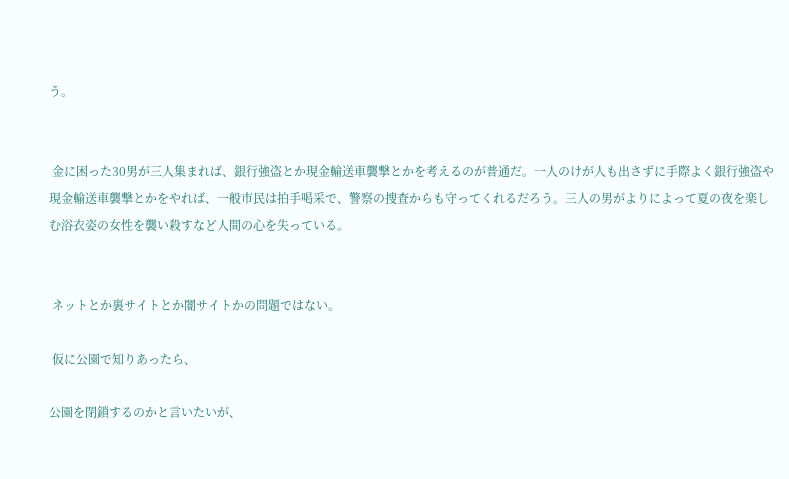う。


 金に困った30男が三人集まれば、銀行強盗とか現金輸送車襲撃とかを考えるのが普通だ。一人のけが人も出さずに手際よく銀行強盗や現金輸送車襲撃とかをやれば、一般市民は拍手喝采で、警察の捜査からも守ってくれるだろう。三人の男がよりによって夏の夜を楽しむ浴衣姿の女性を襲い殺すなど人間の心を失っている。


 ネットとか裏サイトとか闇サイトかの問題ではない。

 仮に公園で知りあったら、

公園を閉鎖するのかと言いたいが、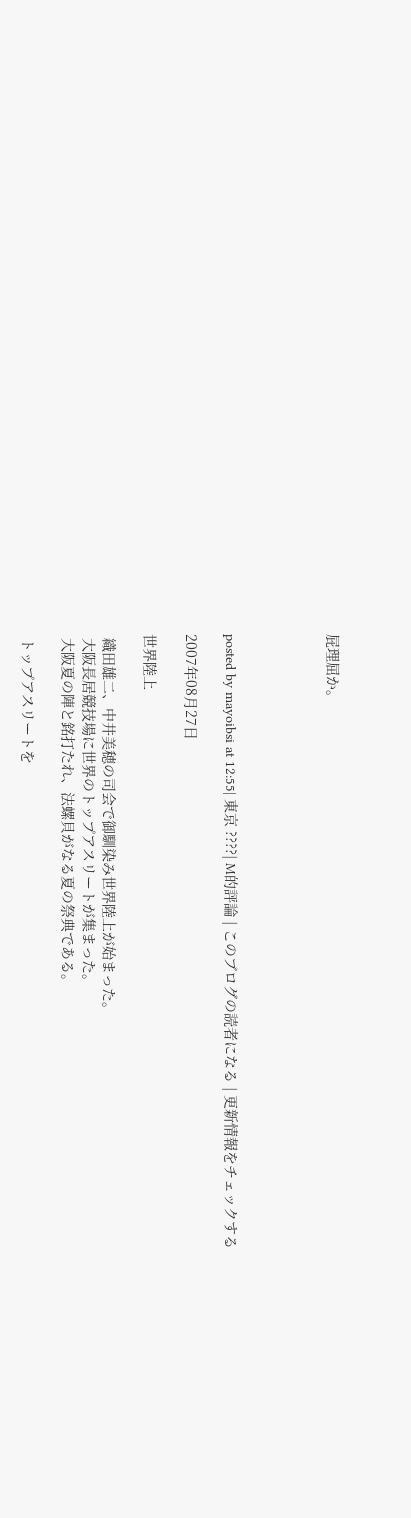屁理屈か。




posted by mayoibsi at 12:55| 東京 ????| M的評論 | このブログの読者になる | 更新情報をチェックする

2007年08月27日

世界陸上

 織田雄二、中井美穂の司会で御馴染み世界陸上が始まった。
 大阪長居競技場に世界のトップアスリートが集まった。
 大阪夏の陣と銘打たれ、法螺貝がなる夏の祭典である。

 トップアスリートを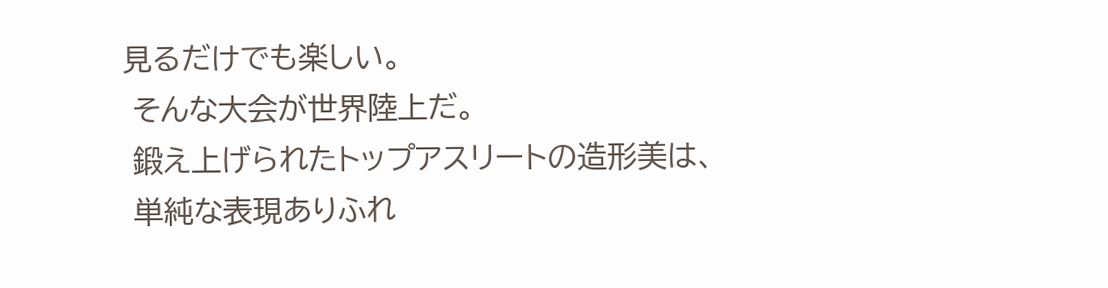見るだけでも楽しい。
 そんな大会が世界陸上だ。
 鍛え上げられたトップアスリートの造形美は、
 単純な表現ありふれ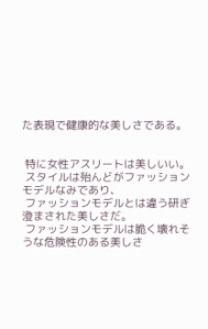た表現で健康的な美しさである。


 特に女性アスリートは美しいい。
 スタイルは殆んどがファッションモデルなみであり、
 ファッションモデルとは違う研ぎ澄まされた美しさだ。
 ファッションモデルは脆く壊れそうな危険性のある美しさ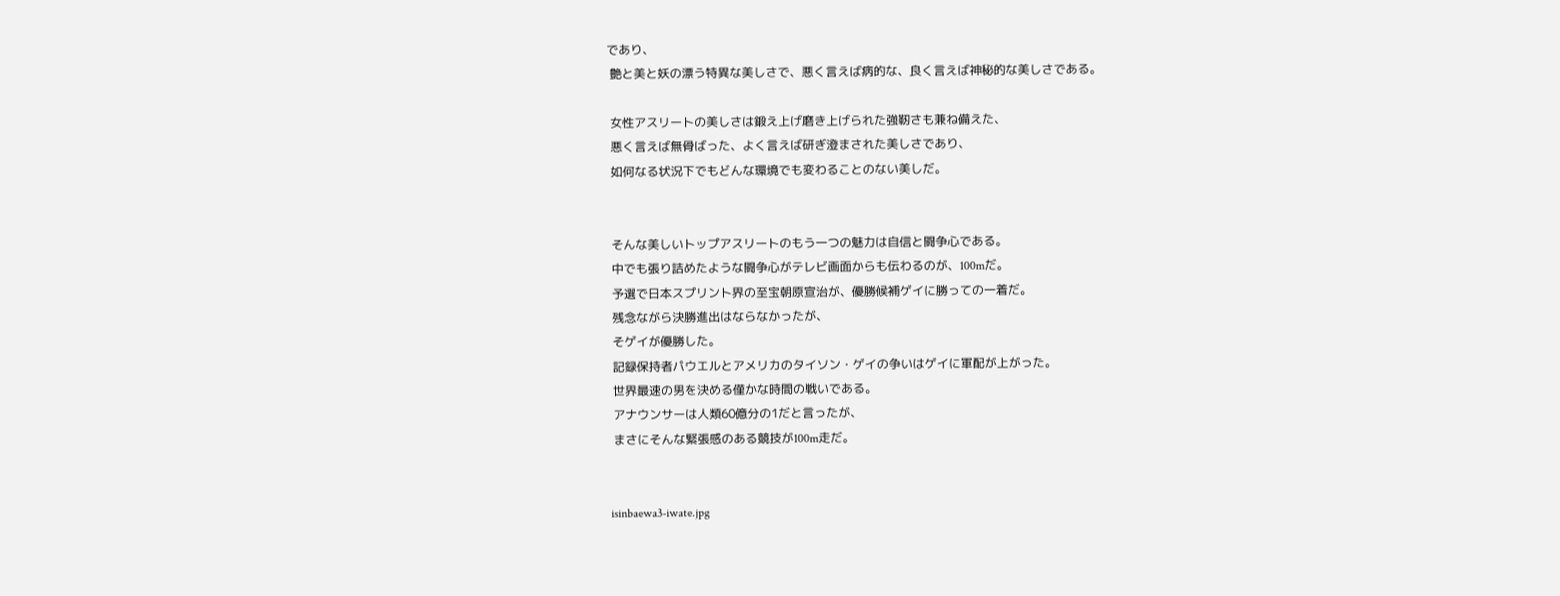であり、
 艶と美と妖の漂う特異な美しさで、悪く言えば病的な、良く言えば神秘的な美しさである。

 女性アスリートの美しさは鍛え上げ磨き上げられた強靭さも兼ね備えた、
 悪く言えば無骨ばった、よく言えば研ぎ澄まされた美しさであり、
 如何なる状況下でもどんな環境でも変わることのない美しだ。


 そんな美しいトップアスリートのもう一つの魅力は自信と闘争心である。
 中でも張り詰めたような闘争心がテレビ画面からも伝わるのが、100mだ。
 予選で日本スプリント界の至宝朝原宣治が、優勝候補ゲイに勝っての一着だ。
 残念ながら決勝進出はならなかったが、
 そゲイが優勝した。
 記録保持者パウエルとアメリカのタイソン・ゲイの争いはゲイに軍配が上がった。
 世界最速の男を決める僅かな時間の戦いである。
 アナウンサーは人類60億分の1だと言ったが、
 まさにそんな緊張感のある競技が100m走だ。


isinbaewa3-iwate.jpg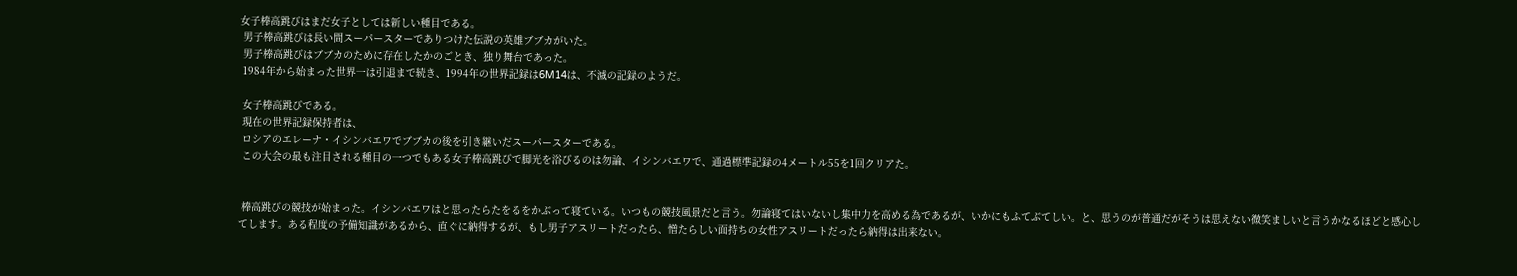女子棒高跳びはまだ女子としては新しい種目である。
 男子棒高跳びは長い間スーパースターでありつけた伝説の英雄ブブカがいた。
 男子棒高跳びはブブカのために存在したかのごとき、独り舞台であった。
 1984年から始まった世界一は引退まで続き、1994年の世界記録は6M14は、不滅の記録のようだ。

 女子棒高跳びである。
 現在の世界記録保持者は、
 ロシアのエレーナ・イシンバエワでブブカの後を引き継いだスーパースターである。
 この大会の最も注目される種目の一つでもある女子棒高跳びで脚光を浴びるのは勿論、イシンバエワで、通過標準記録の4メートル55を1回クリアた。


 棒高跳びの競技が始まった。イシンバエワはと思ったらたをるをかぶって寝ている。いつもの競技風景だと言う。勿論寝てはいないし集中力を高める為であるが、いかにもふてぶてしい。と、思うのが普通だがそうは思えない微笑ましいと言うかなるほどと感心してします。ある程度の予備知識があるから、直ぐに納得するが、もし男子アスリートだったら、憎たらしい面持ちの女性アスリートだったら納得は出来ない。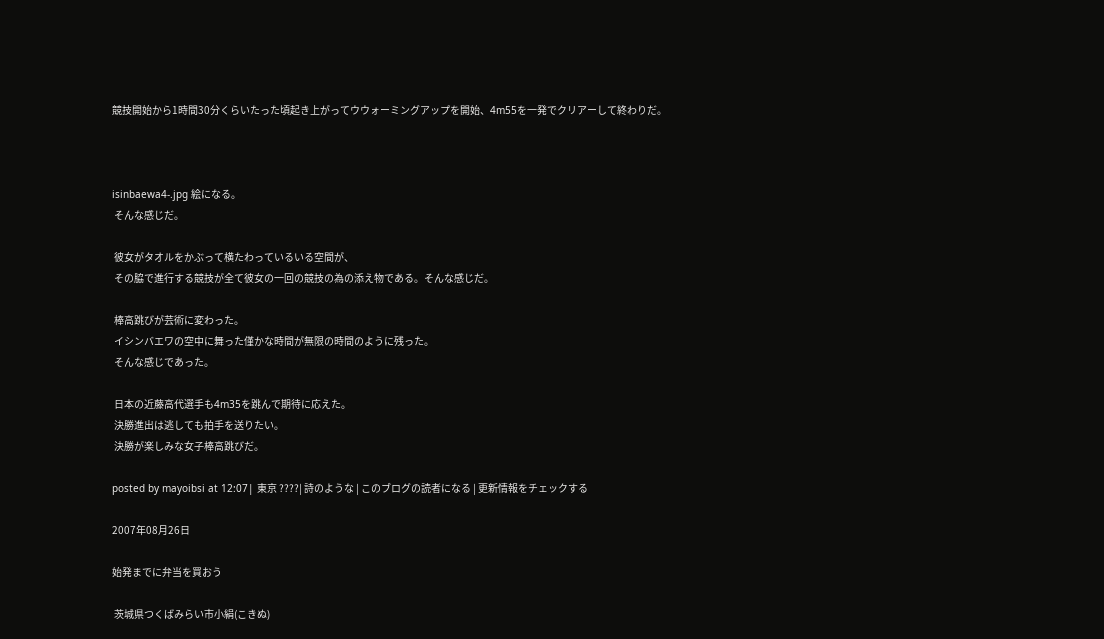競技開始から1時間30分くらいたった頃起き上がってウウォーミングアップを開始、4m55を一発でクリアーして終わりだ。



isinbaewa4-.jpg 絵になる。
 そんな感じだ。

 彼女がタオルをかぶって横たわっているいる空間が、
 その脇で進行する競技が全て彼女の一回の競技の為の添え物である。そんな感じだ。

 棒高跳びが芸術に変わった。
 イシンバエワの空中に舞った僅かな時間が無限の時間のように残った。
 そんな感じであった。

 日本の近藤高代選手も4m35を跳んで期待に応えた。
 決勝進出は逃しても拍手を送りたい。
 決勝が楽しみな女子棒高跳びだ。

posted by mayoibsi at 12:07| 東京 ????| 詩のような | このブログの読者になる | 更新情報をチェックする

2007年08月26日

始発までに弁当を買おう

 茨城県つくばみらい市小絹(こきぬ)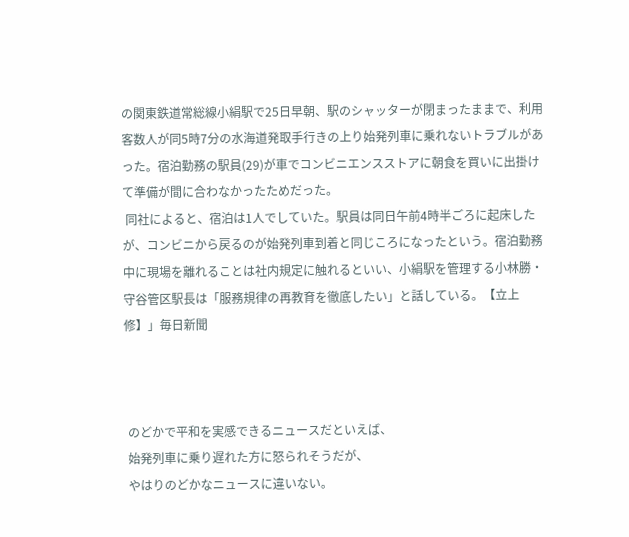の関東鉄道常総線小絹駅で25日早朝、駅のシャッターが閉まったままで、利用客数人が同5時7分の水海道発取手行きの上り始発列車に乗れないトラブルがあった。宿泊勤務の駅員(29)が車でコンビニエンスストアに朝食を買いに出掛けて準備が間に合わなかったためだった。
 同社によると、宿泊は1人でしていた。駅員は同日午前4時半ごろに起床したが、コンビニから戻るのが始発列車到着と同じころになったという。宿泊勤務中に現場を離れることは社内規定に触れるといい、小絹駅を管理する小林勝・守谷管区駅長は「服務規律の再教育を徹底したい」と話している。【立上修】」毎日新聞



 のどかで平和を実感できるニュースだといえば、
 始発列車に乗り遅れた方に怒られそうだが、
 やはりのどかなニュースに違いない。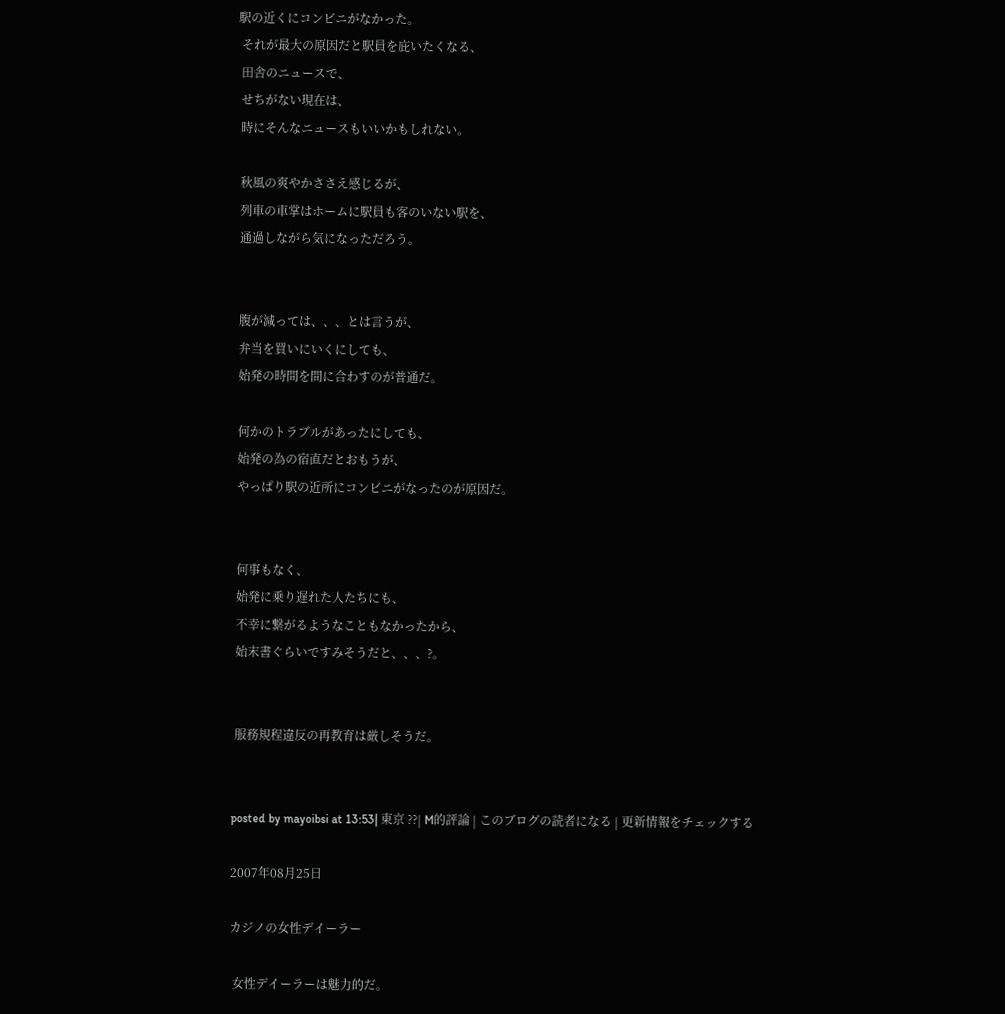駅の近くにコンビニがなかった。
 それが最大の原因だと駅員を庇いたくなる、
 田舎のニュースで、
 せちがない現在は、
 時にそんなニュースもいいかもしれない。

 秋風の爽やかささえ感じるが、
 列車の車掌はホームに駅員も客のいない駅を、
 通過しながら気になっただろう。


 腹が減っては、、、とは言うが、
 弁当を買いにいくにしても、
 始発の時間を間に合わすのが普通だ。

 何かのトラブルがあったにしても、
 始発の為の宿直だとおもうが、
 やっぱり駅の近所にコンビニがなったのが原因だ。


 何事もなく、
 始発に乗り遅れた人たちにも、
 不幸に繋がるようなこともなかったから、
 始末書ぐらいですみそうだと、、、?。


 服務規程違反の再教育は厳しそうだ。


posted by mayoibsi at 13:53| 東京 ??| M的評論 | このブログの読者になる | 更新情報をチェックする

2007年08月25日

カジノの女性デイーラー

 女性デイーラーは魅力的だ。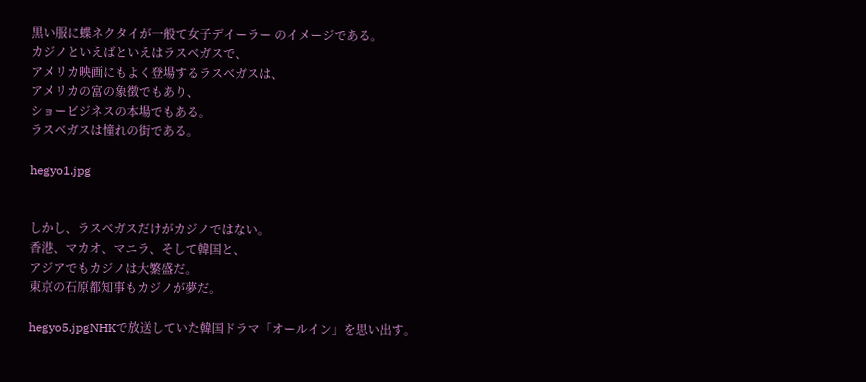黒い服に蝶ネクタイが一般て女子デイーラー のイメージである。
カジノといえばといえはラスベガスで、
アメリカ映画にもよく登場するラスベガスは、
アメリカの富の象徴でもあり、
ショービジネスの本場でもある。
ラスベガスは憧れの街である。

hegyo1.jpg


しかし、ラスベガスだけがカジノではない。
香港、マカオ、マニラ、そして韓国と、
アジアでもカジノは大繁盛だ。
東京の石原都知事もカジノが夢だ。

hegyo5.jpgNHKで放送していた韓国ドラマ「オールイン」を思い出す。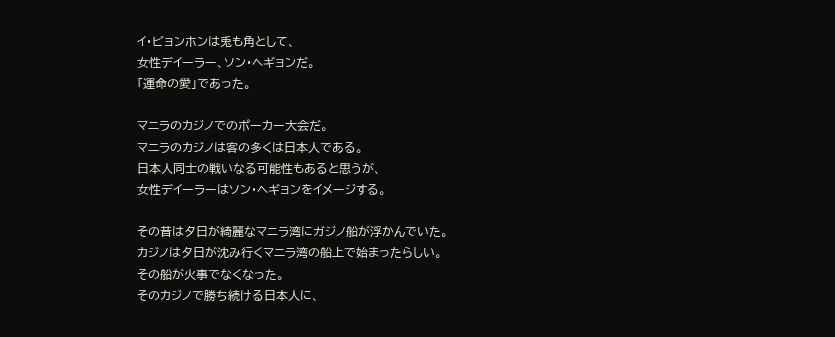イ・ビョンホンは兎も角として、
女性デイーラー、ソン・ヘギョンだ。
「運命の愛」であった。

マニラのカジノでのポーカー大会だ。
マニラのカジノは客の多くは日本人である。
日本人同士の戦いなる可能性もあると思うが、
女性デイーラーはソン・ヘギョンをイメージする。

その昔は夕日が綺麗なマニラ湾にガジノ船が浮かんでいた。
カジノは夕日が沈み行くマニラ湾の船上で始まったらしい。
その船が火事でなくなった。
そのカジノで勝ち続ける日本人に、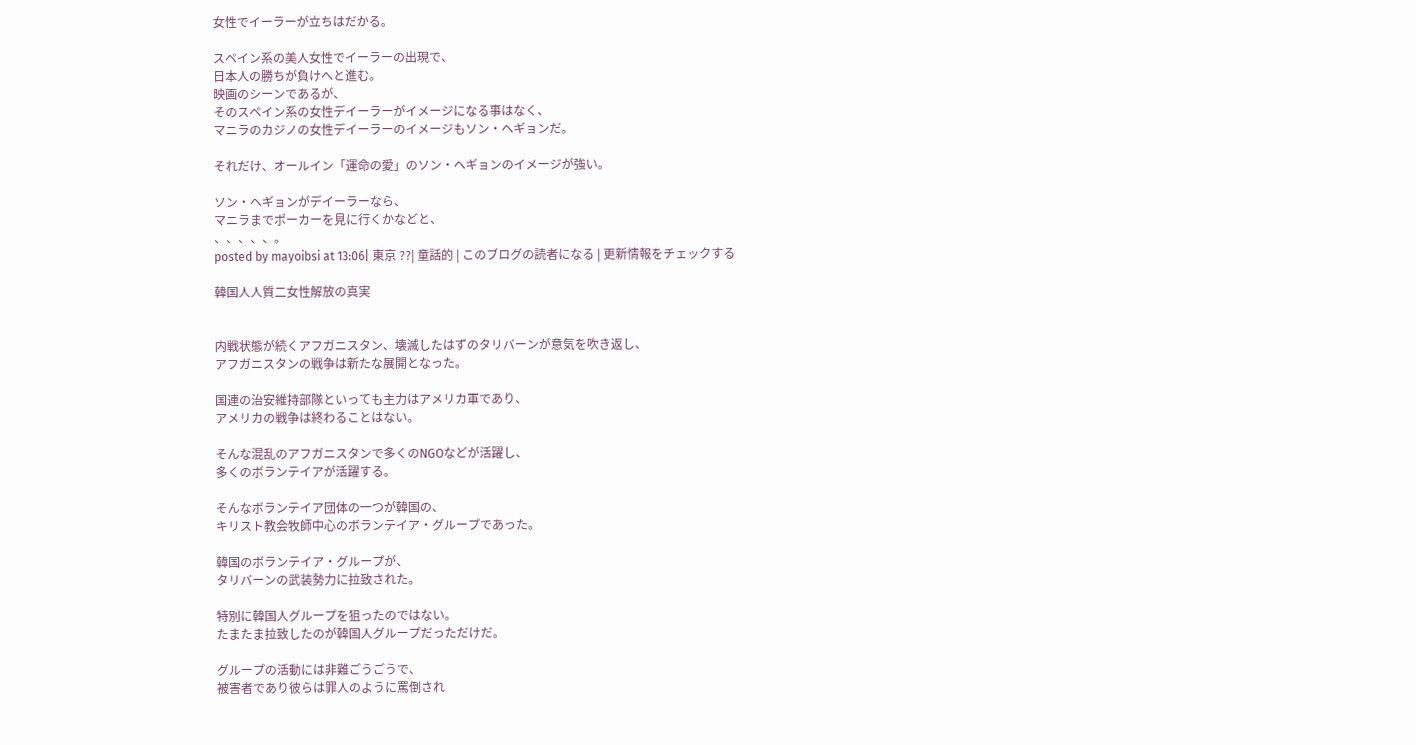女性でイーラーが立ちはだかる。

スペイン系の美人女性でイーラーの出現で、
日本人の勝ちが負けへと進む。
映画のシーンであるが、
そのスペイン系の女性デイーラーがイメージになる事はなく、
マニラのカジノの女性デイーラーのイメージもソン・ヘギョンだ。

それだけ、オールイン「運命の愛」のソン・ヘギョンのイメージが強い。

ソン・ヘギョンがデイーラーなら、
マニラまでポーカーを見に行くかなどと、
、、、、、。
posted by mayoibsi at 13:06| 東京 ??| 童話的 | このブログの読者になる | 更新情報をチェックする

韓国人人質二女性解放の真実


内戦状態が続くアフガニスタン、壊滅したはずのタリバーンが意気を吹き返し、
アフガニスタンの戦争は新たな展開となった。

国連の治安維持部隊といっても主力はアメリカ軍であり、
アメリカの戦争は終わることはない。

そんな混乱のアフガニスタンで多くのNGOなどが活躍し、
多くのボランテイアが活躍する。

そんなボランテイア団体の一つが韓国の、
キリスト教会牧師中心のボランテイア・グループであった。

韓国のボランテイア・グループが、
タリバーンの武装勢力に拉致された。

特別に韓国人グループを狙ったのではない。
たまたま拉致したのが韓国人グループだっただけだ。

グループの活動には非難ごうごうで、
被害者であり彼らは罪人のように罵倒され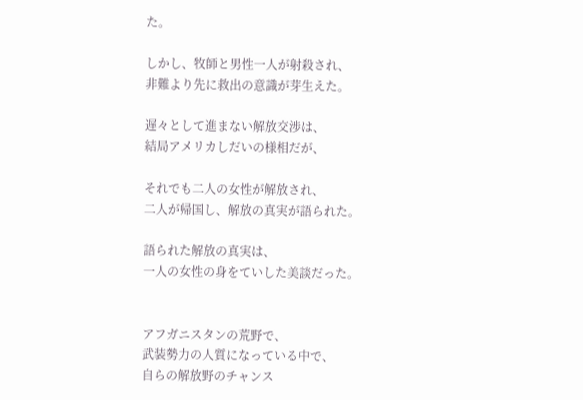た。

しかし、牧師と男性一人が射殺され、
非難より先に救出の意識が芽生えた。

遅々として進まない解放交渉は、
結局アメリカしだいの様相だが、

それでも二人の女性が解放され、
二人が帰国し、解放の真実が語られた。

語られた解放の真実は、
一人の女性の身をていした美談だった。


アフガニスタンの荒野で、
武装勢力の人質になっている中で、
自らの解放野のチャンス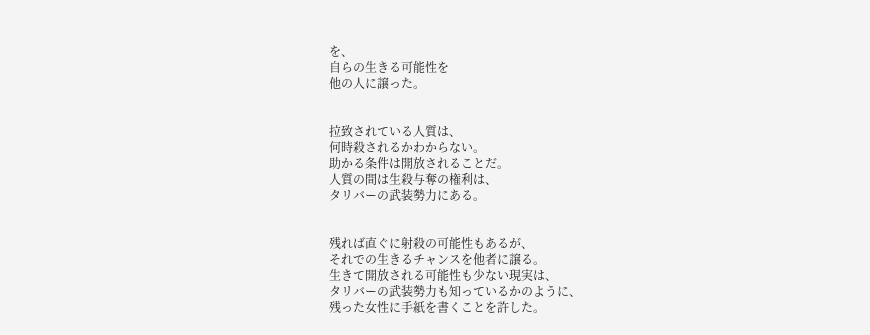を、
自らの生きる可能性を
他の人に譲った。


拉致されている人質は、
何時殺されるかわからない。
助かる条件は開放されることだ。
人質の間は生殺与奪の権利は、
タリバーの武装勢力にある。


残れば直ぐに射殺の可能性もあるが、
それでの生きるチャンスを他者に譲る。
生きて開放される可能性も少ない現実は、
タリバーの武装勢力も知っているかのように、
残った女性に手紙を書くことを許した。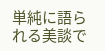単純に語られる美談で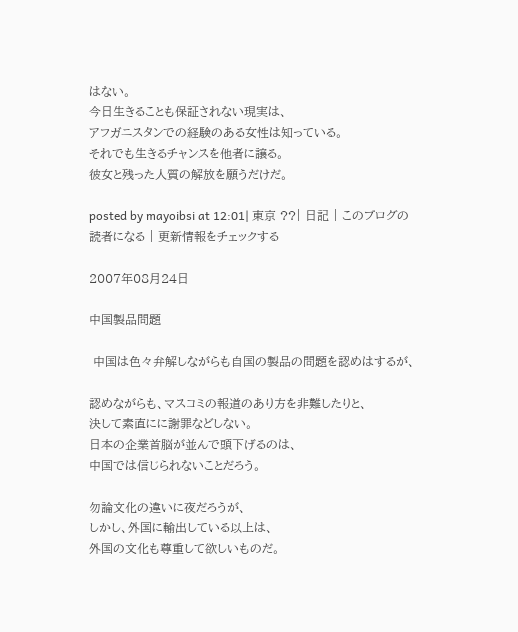はない。
今日生きることも保証されない現実は、
アフガニスタンでの経験のある女性は知っている。
それでも生きるチャンスを他者に譲る。
彼女と残った人質の解放を願うだけだ。

posted by mayoibsi at 12:01| 東京 ??| 日記 | このブログの読者になる | 更新情報をチェックする

2007年08月24日

中国製品問題

 中国は色々弁解しながらも自国の製品の問題を認めはするが、

認めながらも、マスコミの報道のあり方を非難したりと、
決して素直にに謝罪などしない。
日本の企業首脳が並んで頭下げるのは、
中国では信じられないことだろう。

勿論文化の違いに夜だろうが、
しかし、外国に輸出している以上は、
外国の文化も尊重して欲しいものだ。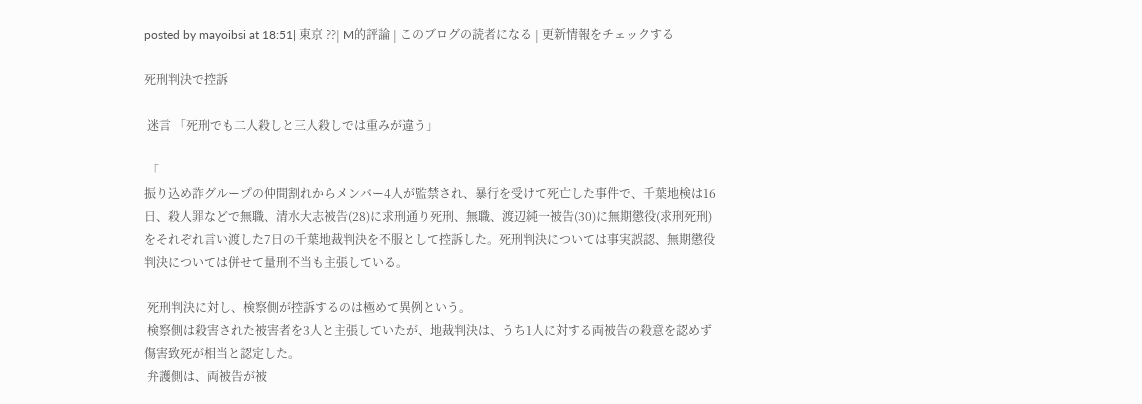posted by mayoibsi at 18:51| 東京 ??| M的評論 | このブログの読者になる | 更新情報をチェックする

死刑判決で控訴

 迷言 「死刑でも二人殺しと三人殺しでは重みが違う」

 「
振り込め詐グループの仲間割れからメンバー4人が監禁され、暴行を受けて死亡した事件で、千葉地検は16日、殺人罪などで無職、清水大志被告(28)に求刑通り死刑、無職、渡辺純一被告(30)に無期懲役(求刑死刑)をそれぞれ言い渡した7日の千葉地裁判決を不服として控訴した。死刑判決については事実誤認、無期懲役判決については併せて量刑不当も主張している。

 死刑判決に対し、検察側が控訴するのは極めて異例という。
 検察側は殺害された被害者を3人と主張していたが、地裁判決は、うち1人に対する両被告の殺意を認めず傷害致死が相当と認定した。
 弁護側は、両被告が被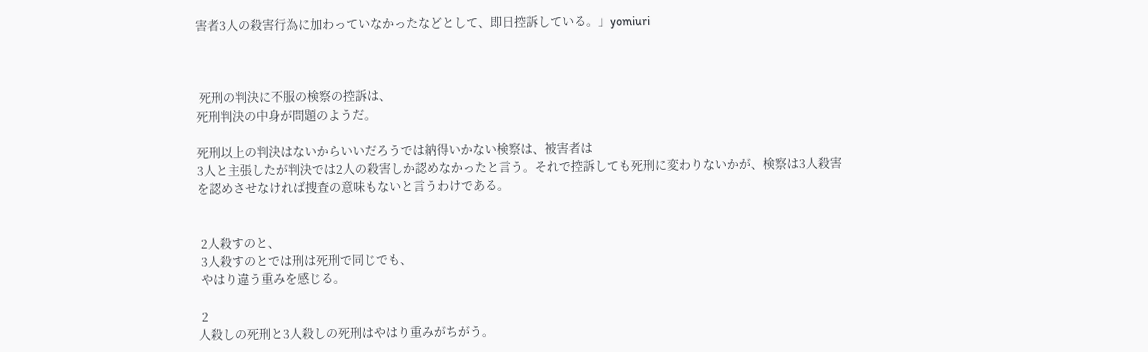害者3人の殺害行為に加わっていなかったなどとして、即日控訴している。」yomiuri



 死刑の判決に不服の検察の控訴は、
死刑判決の中身が問題のようだ。

死刑以上の判決はないからいいだろうでは納得いかない検察は、被害者は
3人と主張したが判決では2人の殺害しか認めなかったと言う。それで控訴しても死刑に変わりないかが、検察は3人殺害を認めさせなければ捜査の意味もないと言うわけである。


 2人殺すのと、
 3人殺すのとでは刑は死刑で同じでも、
 やはり違う重みを感じる。

 2
人殺しの死刑と3人殺しの死刑はやはり重みがちがう。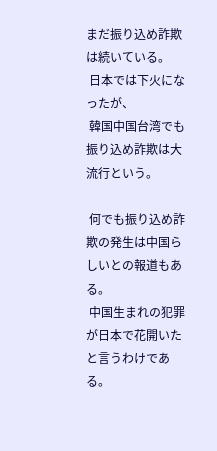まだ振り込め詐欺は続いている。
 日本では下火になったが、
 韓国中国台湾でも振り込め詐欺は大流行という。

 何でも振り込め詐欺の発生は中国らしいとの報道もある。
 中国生まれの犯罪が日本で花開いたと言うわけである。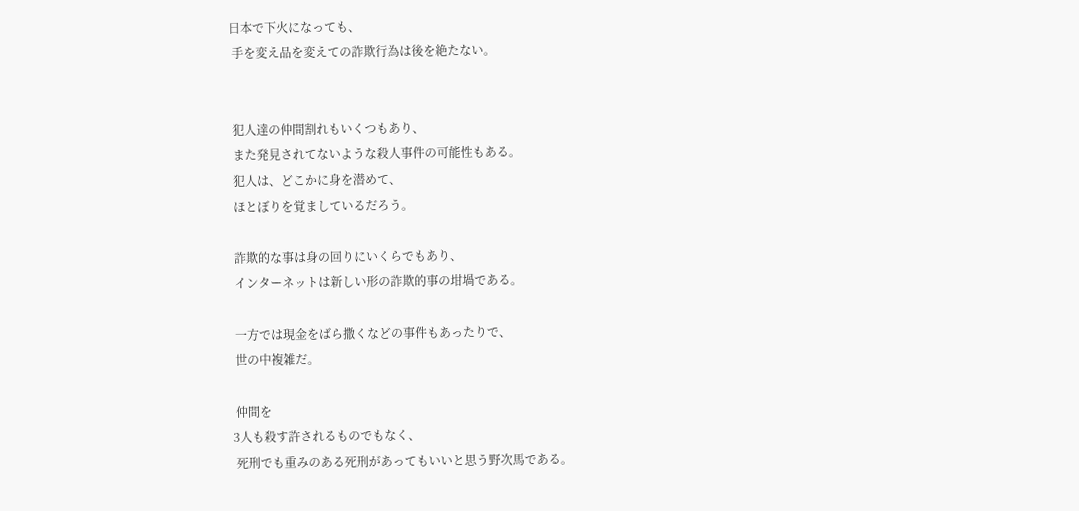日本で下火になっても、
 手を変え品を変えての詐欺行為は後を絶たない。


 犯人達の仲間割れもいくつもあり、
 また発見されてないような殺人事件の可能性もある。
 犯人は、どこかに身を潜めて、
 ほとぼりを覚ましているだろう。

 詐欺的な事は身の回りにいくらでもあり、
 インターネットは新しい形の詐欺的事の坩堝である。

 一方では現金をばら撒くなどの事件もあったりで、
 世の中複雑だ。

 仲間を
3人も殺す許されるものでもなく、
 死刑でも重みのある死刑があってもいいと思う野次馬である。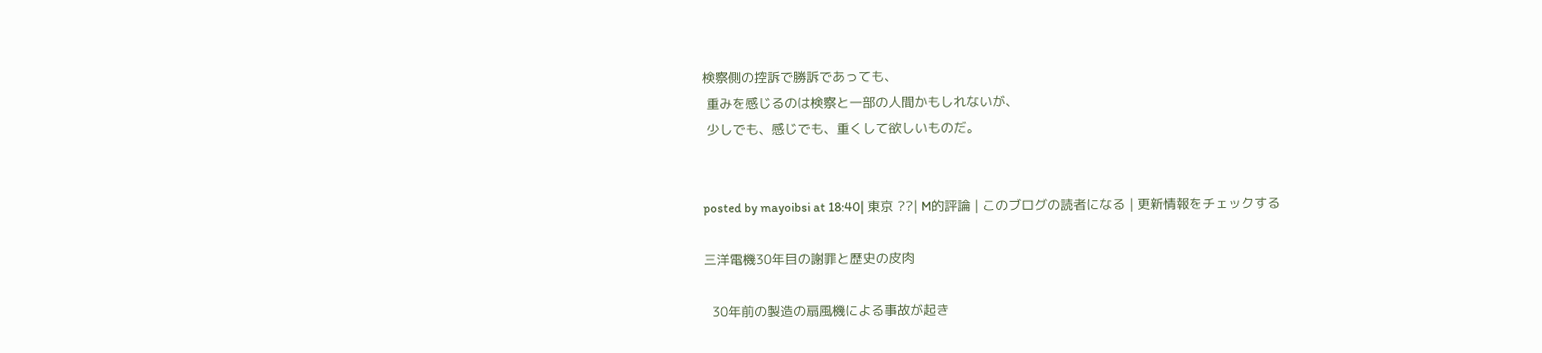検察側の控訴で勝訴であっても、
 重みを感じるのは検察と一部の人間かもしれないが、
 少しでも、感じでも、重くして欲しいものだ。


posted by mayoibsi at 18:40| 東京 ??| M的評論 | このブログの読者になる | 更新情報をチェックする

三洋電機30年目の謝罪と歴史の皮肉

  30年前の製造の扇風機による事故が起き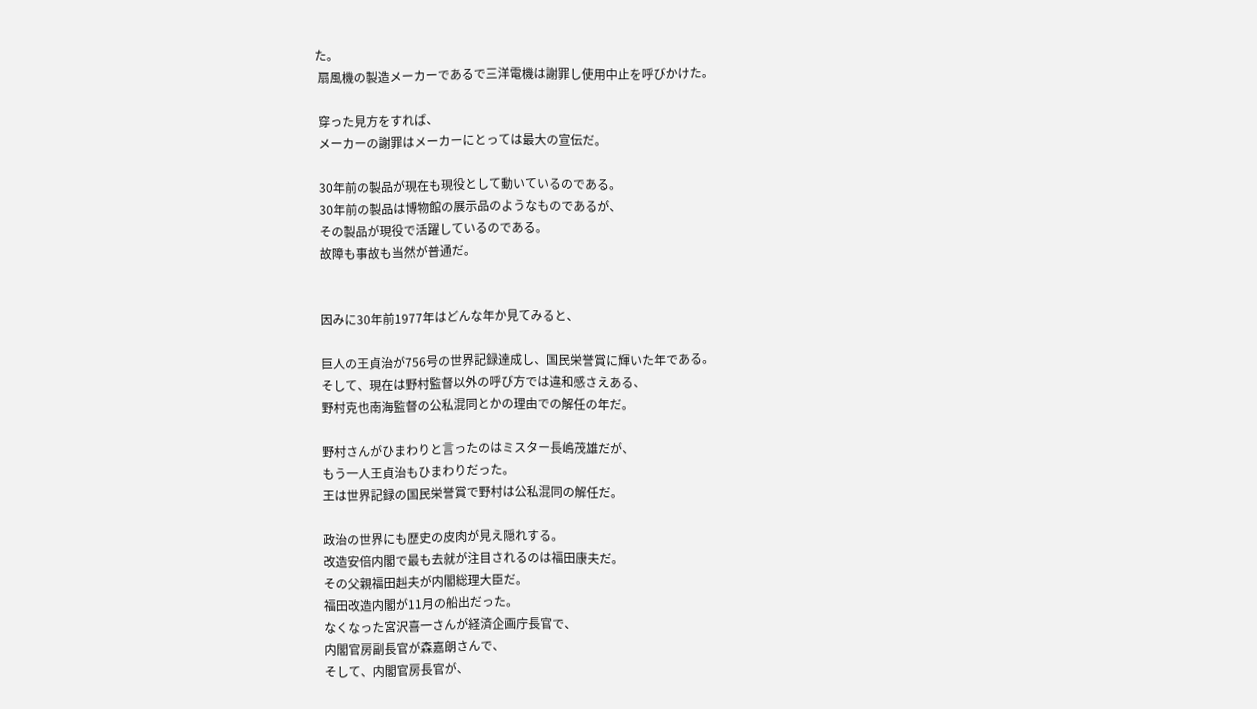た。
 扇風機の製造メーカーであるで三洋電機は謝罪し使用中止を呼びかけた。

 穿った見方をすれば、
 メーカーの謝罪はメーカーにとっては最大の宣伝だ。

 30年前の製品が現在も現役として動いているのである。
 30年前の製品は博物館の展示品のようなものであるが、
 その製品が現役で活躍しているのである。
 故障も事故も当然が普通だ。


 因みに30年前1977年はどんな年か見てみると、

 巨人の王貞治が756号の世界記録達成し、国民栄誉賞に輝いた年である。
 そして、現在は野村監督以外の呼び方では違和感さえある、
 野村克也南海監督の公私混同とかの理由での解任の年だ。

 野村さんがひまわりと言ったのはミスター長嶋茂雄だが、
 もう一人王貞治もひまわりだった。
 王は世界記録の国民栄誉賞で野村は公私混同の解任だ。

 政治の世界にも歴史の皮肉が見え隠れする。
 改造安倍内閣で最も去就が注目されるのは福田康夫だ。
 その父親福田赳夫が内閣総理大臣だ。
 福田改造内閣が11月の船出だった。
 なくなった宮沢喜一さんが経済企画庁長官で、
 内閣官房副長官が森嘉朗さんで、
 そして、内閣官房長官が、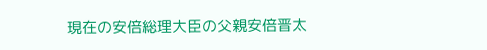現在の安倍総理大臣の父親安倍晋太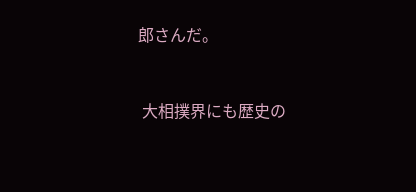郎さんだ。


 大相撲界にも歴史の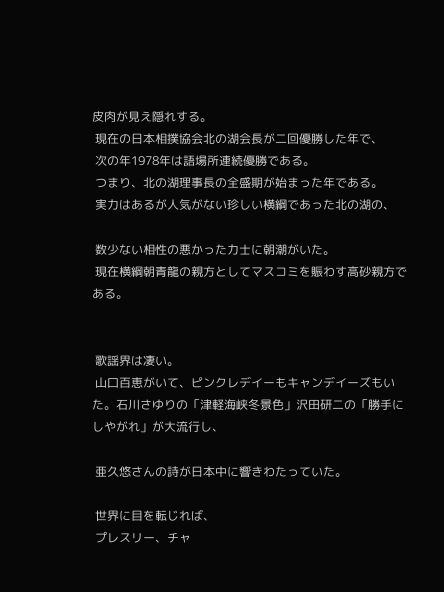皮肉が見え隠れする。
 現在の日本相撲協会北の湖会長が二回優勝した年で、
 次の年1978年は語場所連続優勝である。
 つまり、北の湖理事長の全盛期が始まった年である。
 実力はあるが人気がない珍しい横綱であった北の湖の、

 数少ない相性の悪かった力士に朝潮がいた。
 現在横綱朝青龍の親方としてマスコミを賑わす高砂親方である。


 歌謡界は凄い。
 山口百恵がいて、ピンクレデイーもキャンデイーズもいた。石川さゆりの「津軽海峡冬景色」沢田研二の「勝手にしやがれ」が大流行し、

 亜久悠さんの詩が日本中に響きわたっていた。

 世界に目を転じれば、
 プレスリー、チャ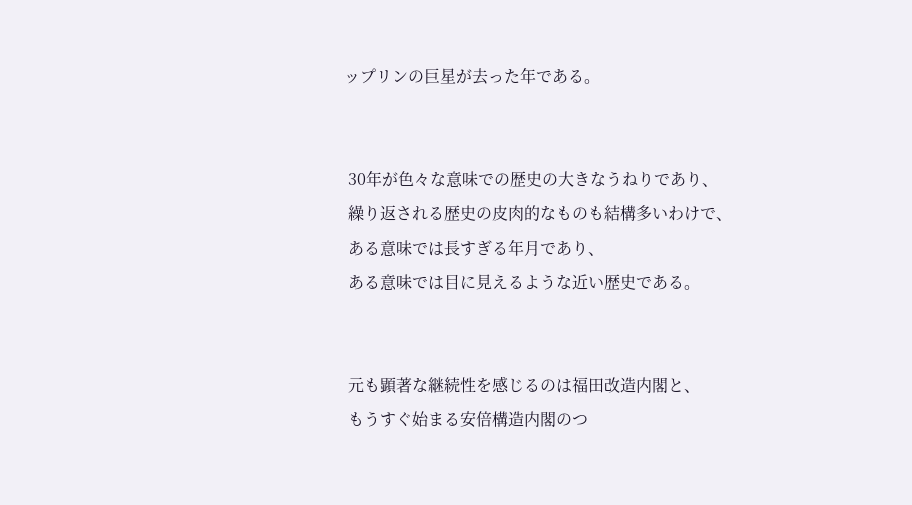ップリンの巨星が去った年である。


 30年が色々な意味での歴史の大きなうねりであり、
 繰り返される歴史の皮肉的なものも結構多いわけで、
 ある意味では長すぎる年月であり、
 ある意味では目に見えるような近い歴史である。


 元も顕著な継続性を感じるのは福田改造内閣と、
 もうすぐ始まる安倍構造内閣のつ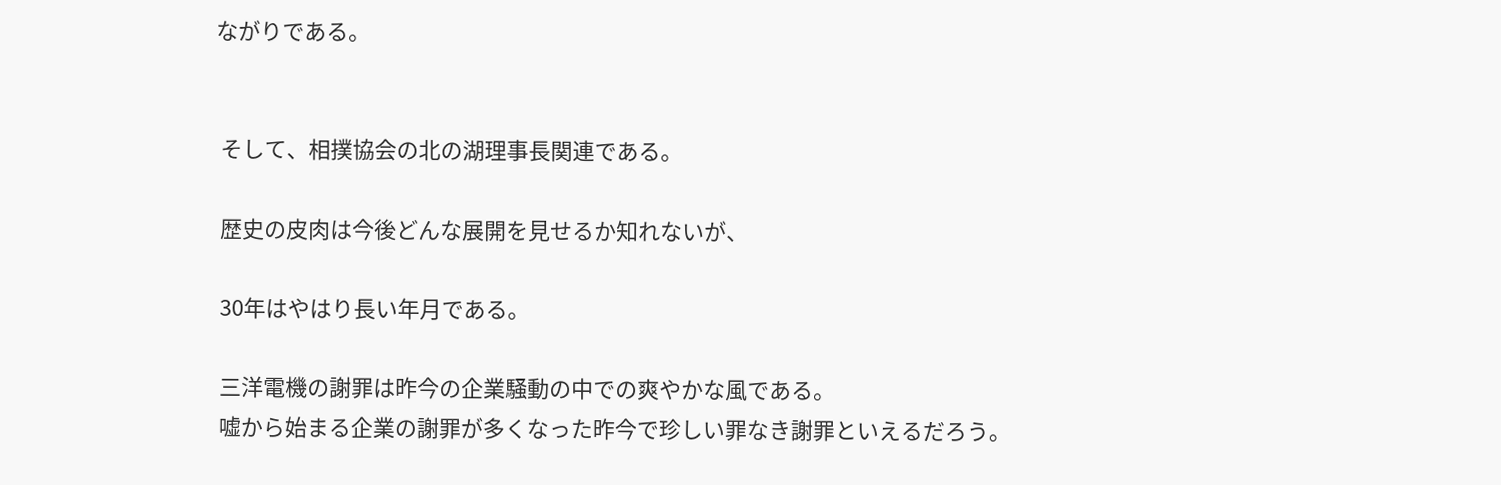ながりである。


 そして、相撲協会の北の湖理事長関連である。

 歴史の皮肉は今後どんな展開を見せるか知れないが、

 30年はやはり長い年月である。

 三洋電機の謝罪は昨今の企業騒動の中での爽やかな風である。
 嘘から始まる企業の謝罪が多くなった昨今で珍しい罪なき謝罪といえるだろう。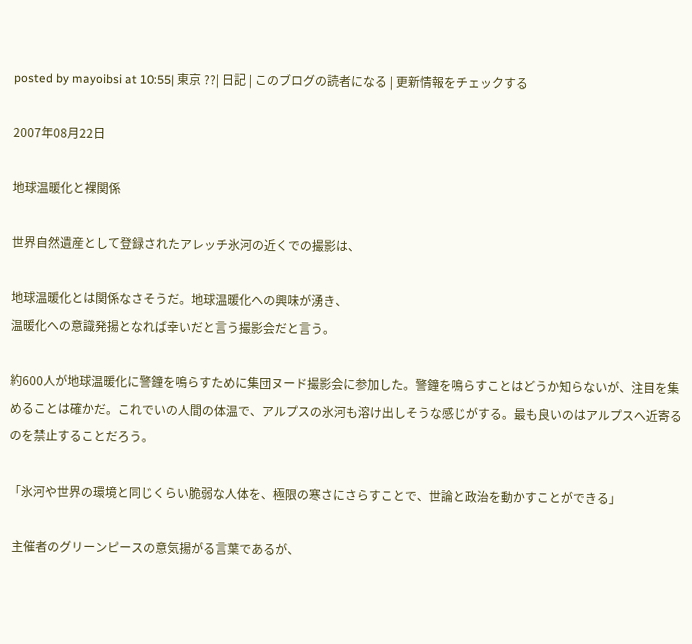posted by mayoibsi at 10:55| 東京 ??| 日記 | このブログの読者になる | 更新情報をチェックする

2007年08月22日

地球温暖化と裸関係

世界自然遺産として登録されたアレッチ氷河の近くでの撮影は、

地球温暖化とは関係なさそうだ。地球温暖化への興味が湧き、
温暖化への意識発揚となれば幸いだと言う撮影会だと言う。

約600人が地球温暖化に警鐘を鳴らすために集団ヌード撮影会に参加した。警鐘を鳴らすことはどうか知らないが、注目を集めることは確かだ。これでいの人間の体温で、アルプスの氷河も溶け出しそうな感じがする。最も良いのはアルプスへ近寄るのを禁止することだろう。

「氷河や世界の環境と同じくらい脆弱な人体を、極限の寒さにさらすことで、世論と政治を動かすことができる」

 主催者のグリーンピースの意気揚がる言葉であるが、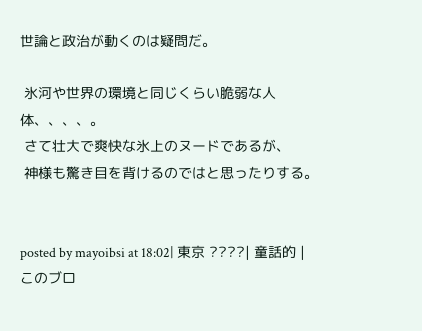世論と政治が動くのは疑問だ。

 氷河や世界の環境と同じくらい脆弱な人体、、、、。
 さて壮大で爽快な氷上のヌードであるが、
 神様も驚き目を背けるのではと思ったりする。


posted by mayoibsi at 18:02| 東京 ????| 童話的 | このブロ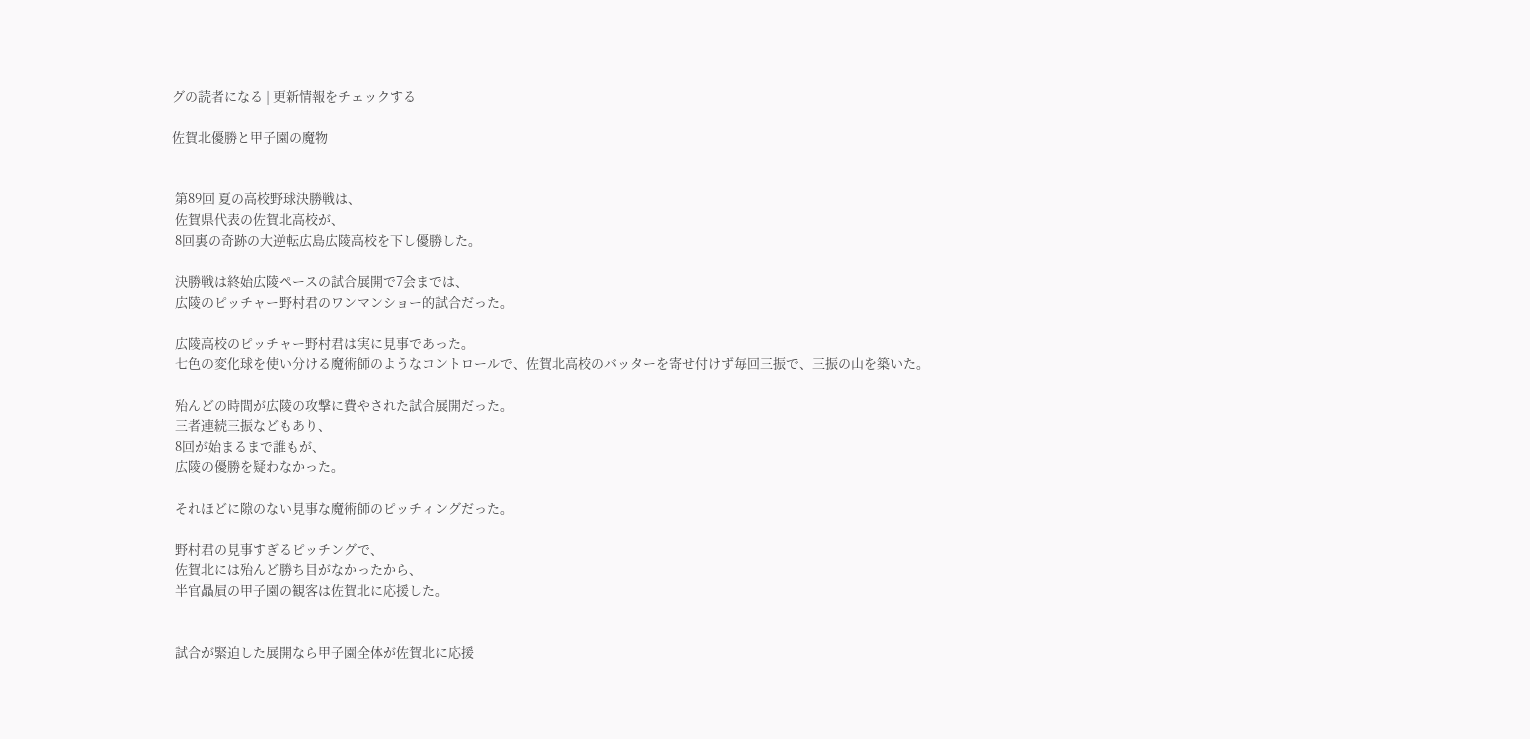グの読者になる | 更新情報をチェックする

佐賀北優勝と甲子園の魔物


 第89回 夏の高校野球決勝戦は、
 佐賀県代表の佐賀北高校が、
 8回裏の奇跡の大逆転広島広陵高校を下し優勝した。

 決勝戦は終始広陵ペースの試合展開で7会までは、
 広陵のピッチャー野村君のワンマンショー的試合だった。

 広陵高校のピッチャー野村君は実に見事であった。
 七色の変化球を使い分ける魔術師のようなコントロールで、佐賀北高校のバッターを寄せ付けず毎回三振で、三振の山を築いた。

 殆んどの時間が広陵の攻撃に費やされた試合展開だった。
 三者連続三振などもあり、
 8回が始まるまで誰もが、
 広陵の優勝を疑わなかった。

 それほどに隙のない見事な魔術師のピッチィングだった。

 野村君の見事すぎるピッチングで、
 佐賀北には殆んど勝ち目がなかったから、
 半官贔屓の甲子園の観客は佐賀北に応援した。


 試合が緊迫した展開なら甲子園全体が佐賀北に応援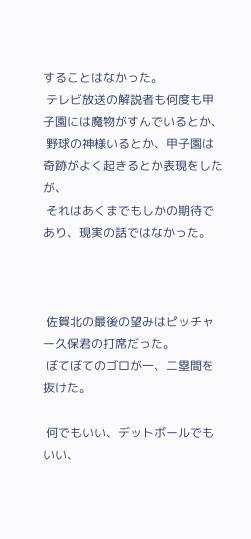することはなかった。
 テレビ放送の解説者も何度も甲子園には魔物がすんでいるとか、
 野球の神様いるとか、甲子園は奇跡がよく起きるとか表現をしたが、
 それはあくまでもしかの期待であり、現実の話ではなかった。



 佐賀北の最後の望みはピッチャー久保君の打席だった。
 ぼてぼてのゴロが一、二塁間を抜けた。

 何でもいい、デットボールでもいい、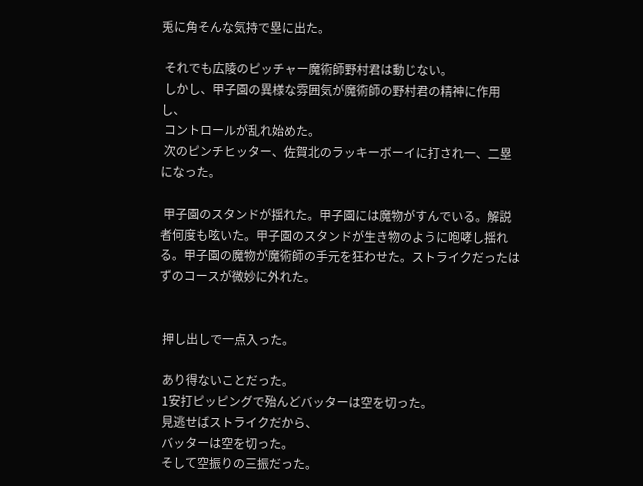兎に角そんな気持で塁に出た。

 それでも広陵のピッチャー魔術師野村君は動じない。
 しかし、甲子園の異様な雰囲気が魔術師の野村君の精神に作用し、
 コントロールが乱れ始めた。
 次のピンチヒッター、佐賀北のラッキーボーイに打され一、二塁になった。

 甲子園のスタンドが揺れた。甲子園には魔物がすんでいる。解説者何度も呟いた。甲子園のスタンドが生き物のように咆哮し揺れる。甲子園の魔物が魔術師の手元を狂わせた。ストライクだったはずのコースが微妙に外れた。


 押し出しで一点入った。

 あり得ないことだった。
 1安打ピッピングで殆んどバッターは空を切った。
 見逃せばストライクだから、
 バッターは空を切った。
 そして空振りの三振だった。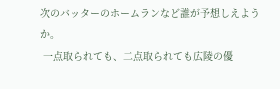次のバッターのホームランなど誰が予想しえようか。
 一点取られても、二点取られても広陵の優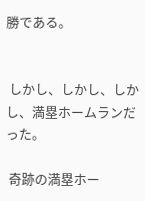勝である。


 しかし、しかし、しかし、満塁ホームランだった。

 奇跡の満塁ホー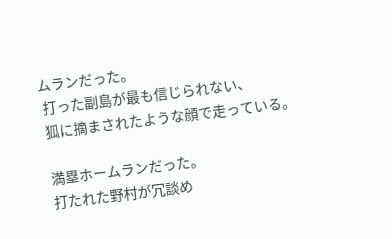ムランだった。
 打った副島が最も信じられない、
 狐に摘まされたような顔で走っている。

 満塁ホームランだった。
 打たれた野村が冗談め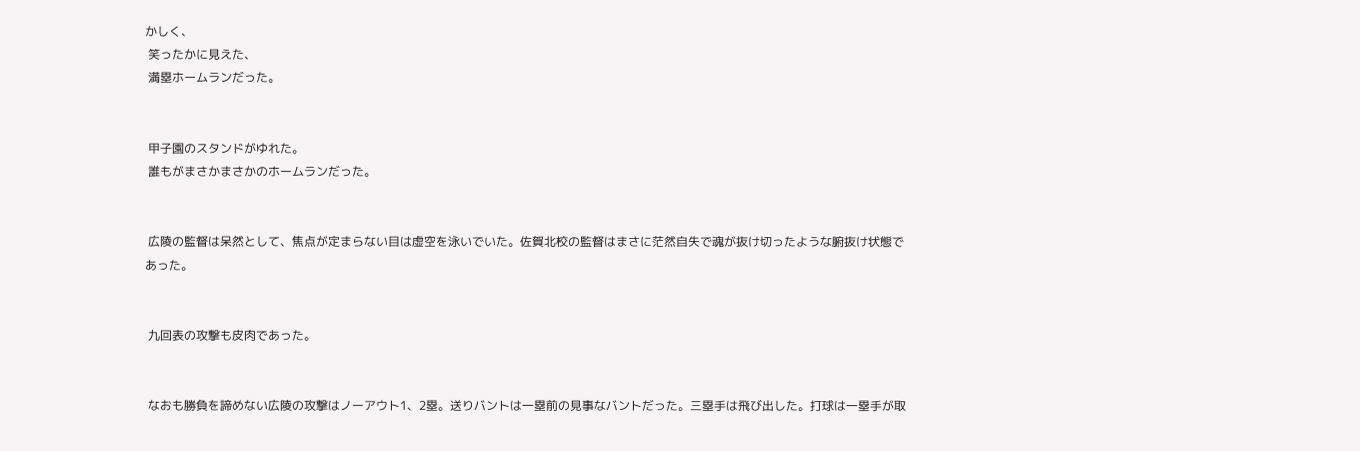かしく、
 笑ったかに見えた、
 満塁ホームランだった。


 甲子園のスタンドがゆれた。
 誰もがまさかまさかのホームランだった。


 広陵の監督は呆然として、焦点が定まらない目は虚空を泳いでいた。佐賀北校の監督はまさに茫然自失で魂が抜け切ったような腑抜け状態であった。


 九回表の攻撃も皮肉であった。


 なおも勝負を諦めない広陵の攻撃はノーアウト1、2塁。送りバントは一塁前の見事なバントだった。三塁手は飛び出した。打球は一塁手が取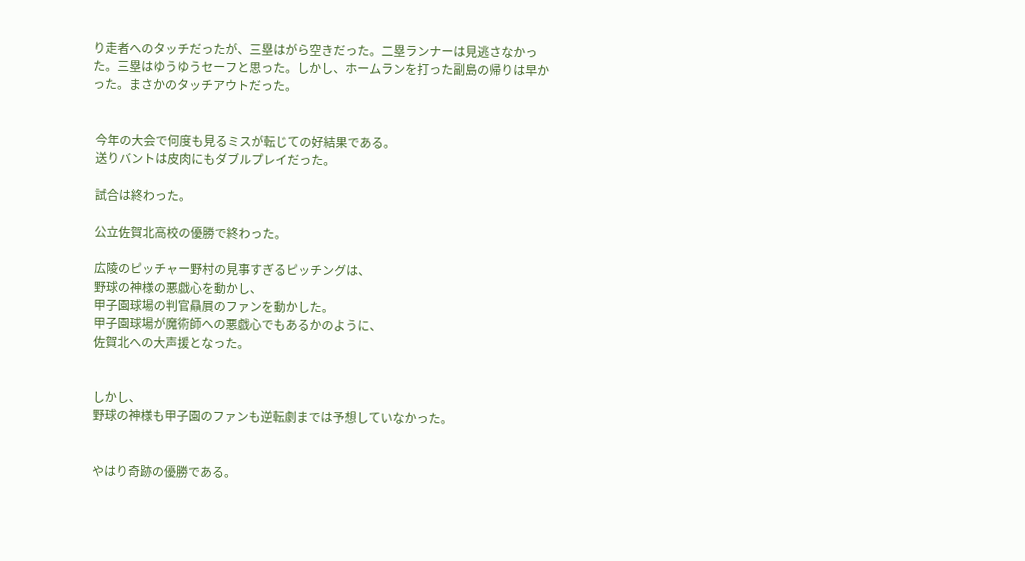り走者へのタッチだったが、三塁はがら空きだった。二塁ランナーは見逃さなかった。三塁はゆうゆうセーフと思った。しかし、ホームランを打った副島の帰りは早かった。まさかのタッチアウトだった。


 今年の大会で何度も見るミスが転じての好結果である。
 送りバントは皮肉にもダブルプレイだった。

 試合は終わった。

 公立佐賀北高校の優勝で終わった。

 広陵のピッチャー野村の見事すぎるピッチングは、
 野球の神様の悪戯心を動かし、
 甲子園球場の判官贔屓のファンを動かした。
 甲子園球場が魔術師への悪戯心でもあるかのように、
 佐賀北への大声援となった。


 しかし、
 野球の神様も甲子園のファンも逆転劇までは予想していなかった。


 やはり奇跡の優勝である。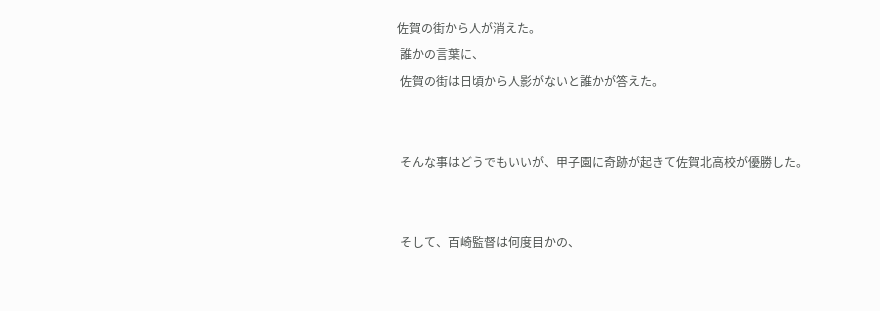佐賀の街から人が消えた。
 誰かの言葉に、
 佐賀の街は日頃から人影がないと誰かが答えた。


 そんな事はどうでもいいが、甲子園に奇跡が起きて佐賀北高校が優勝した。


 そして、百崎監督は何度目かの、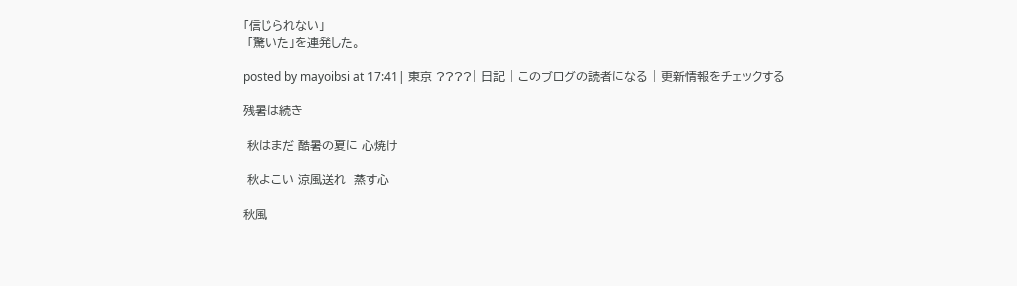「信じられない」
 「驚いた」を連発した。

posted by mayoibsi at 17:41| 東京 ????| 日記 | このブログの読者になる | 更新情報をチェックする

残暑は続き

 秋はまだ 酷暑の夏に 心焼け

 秋よこい 涼風送れ  蒸す心

秋風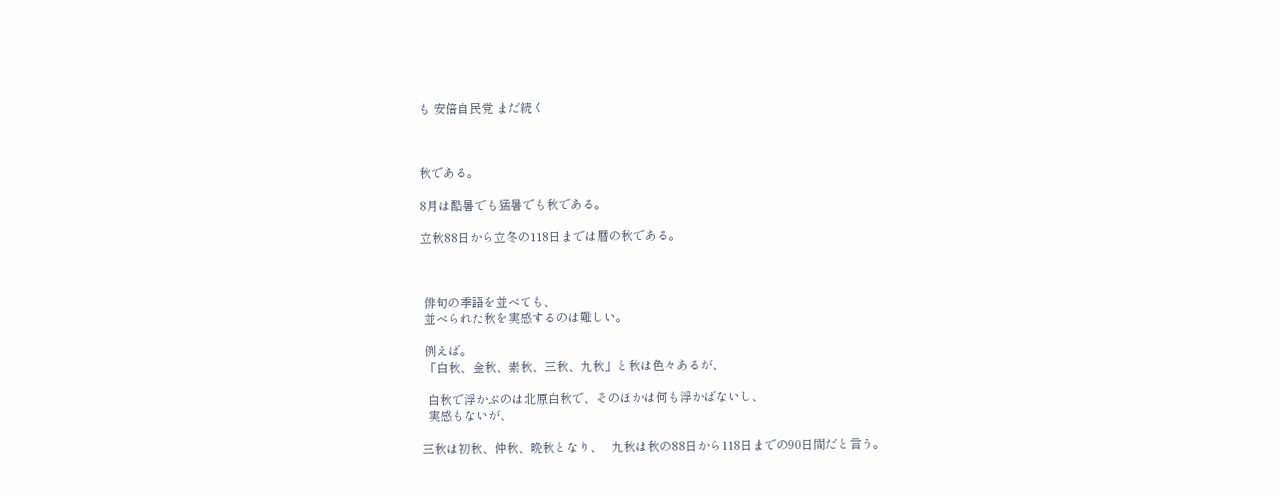も 安倍自民党 まだ続く



秋である。

8月は酷暑でも猛暑でも秋である。

立秋88日から立冬の118日までは暦の秋である。



 俳句の季語を並べても、
 並べられた秋を実感するのは難しい。

 例えば。
 「白秋、金秋、素秋、三秋、九秋」と秋は色々あるが、

  白秋で浮かぶのは北原白秋で、そのほかは何も浮かばないし、
  実感もないが、

三秋は初秋、仲秋、晩秋となり、   九秋は秋の88日から118日までの90日間だと言う。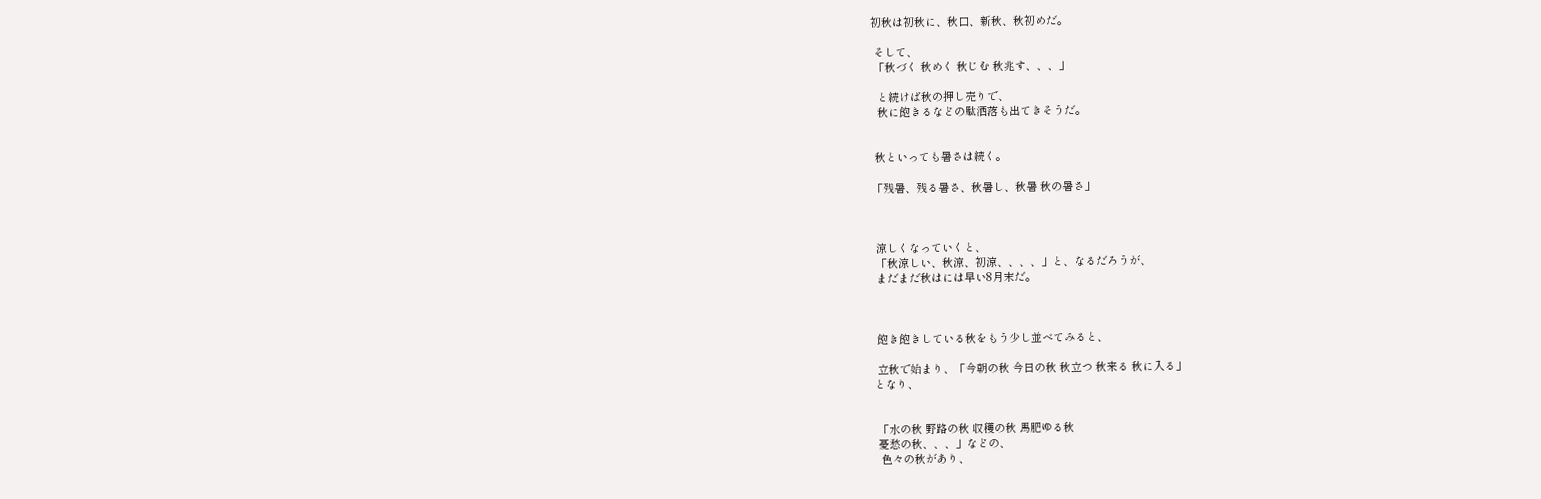初秋は初秋に、秋口、新秋、秋初めだ。

 そして、
 「秋づく 秋めく 秋じむ 秋兆す、、、」

  と続けば秋の押し売りで、
  秋に飽きるなどの駄洒落も出てきそうだ。


 秋といっても暑さは続く。

「残暑、残る暑さ、秋暑し、秋暑 秋の暑さ」



 涼しくなっていくと、
 「秋涼しい、秋涼、初涼、、、、」と、なるだろうが、
 まだまだ秋はには早い8月末だ。



 飽き飽きしている秋をもう少し並べてみると、

 立秋で始まり、「今朝の秋 今日の秋 秋立つ 秋来る 秋に入る」
となり、


 「水の秋 野路の秋 収穫の秋 馬肥ゆる秋
 憂愁の秋、、、」などの、
  色々の秋があり、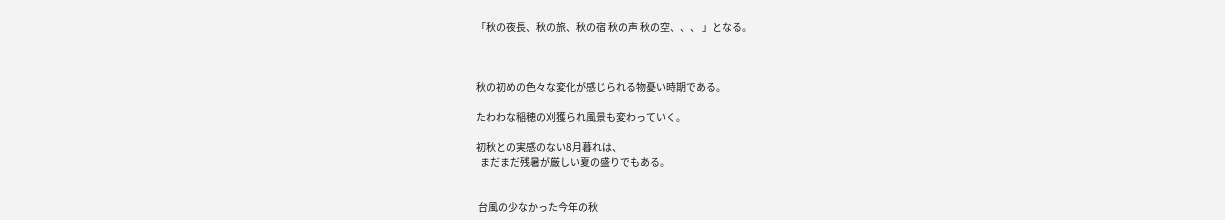「秋の夜長、秋の旅、秋の宿 秋の声 秋の空、、、 」となる。



秋の初めの色々な変化が感じられる物憂い時期である。

たわわな稲穂の刈獲られ風景も変わっていく。

初秋との実感のない8月暮れは、
  まだまだ残暑が厳しい夏の盛りでもある。


 台風の少なかった今年の秋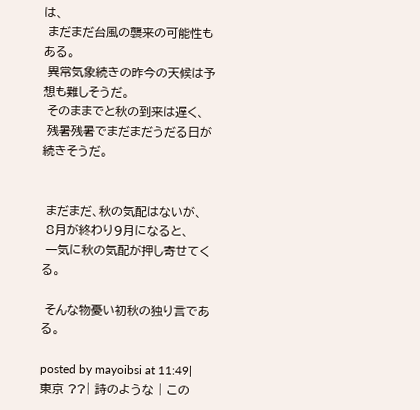は、
 まだまだ台風の襲来の可能性もある。
 異常気象続きの昨今の天候は予想も難しそうだ。
 そのままでと秋の到来は遅く、
 残暑残暑でまだまだうだる日が続きそうだ。


 まだまだ、秋の気配はないが、
 8月が終わり9月になると、
 一気に秋の気配が押し寄せてくる。

 そんな物憂い初秋の独り言である。

posted by mayoibsi at 11:49| 東京 ??| 詩のような | この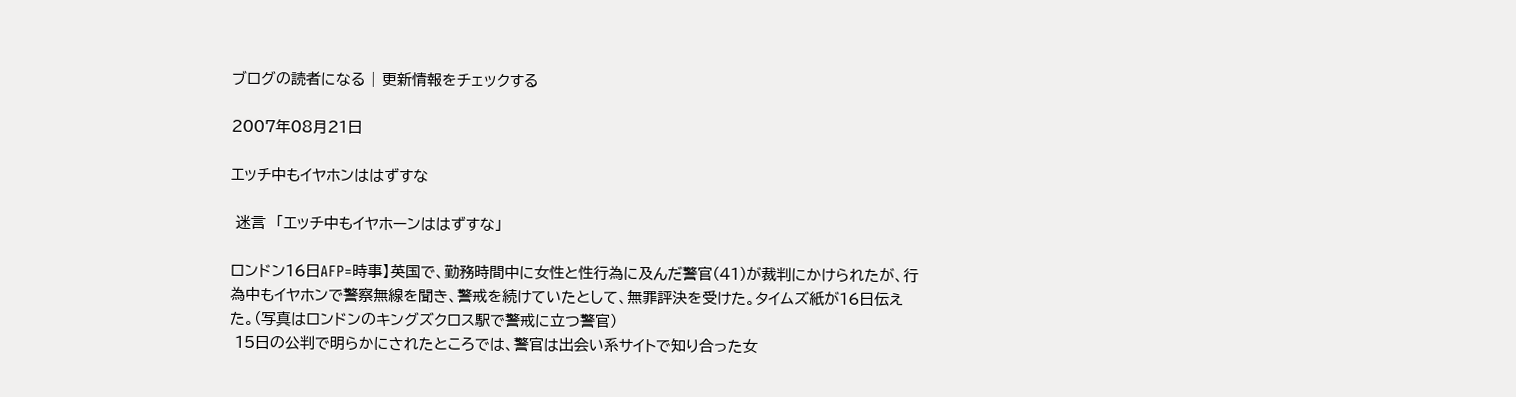ブログの読者になる | 更新情報をチェックする

2007年08月21日

エッチ中もイヤホンははずすな

 迷言  「エッチ中もイヤホーンははずすな」

ロンドン16日AFP=時事】英国で、勤務時間中に女性と性行為に及んだ警官(41)が裁判にかけられたが、行為中もイヤホンで警察無線を聞き、警戒を続けていたとして、無罪評決を受けた。タイムズ紙が16日伝えた。(写真はロンドンのキングズクロス駅で警戒に立つ警官)
 15日の公判で明らかにされたところでは、警官は出会い系サイトで知り合った女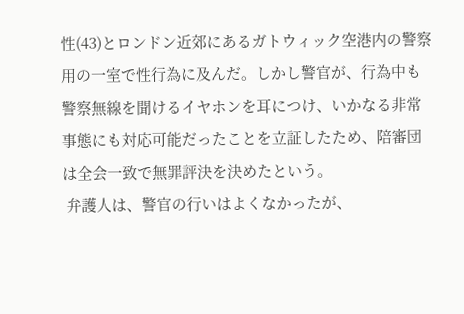性(43)とロンドン近郊にあるガトウィック空港内の警察用の一室で性行為に及んだ。しかし警官が、行為中も警察無線を聞けるイヤホンを耳につけ、いかなる非常事態にも対応可能だったことを立証したため、陪審団は全会一致で無罪評決を決めたという。
 弁護人は、警官の行いはよくなかったが、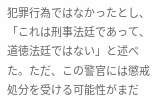犯罪行為ではなかったとし、「これは刑事法廷であって、道徳法廷ではない」と述べた。ただ、この警官には懲戒処分を受ける可能性がまだ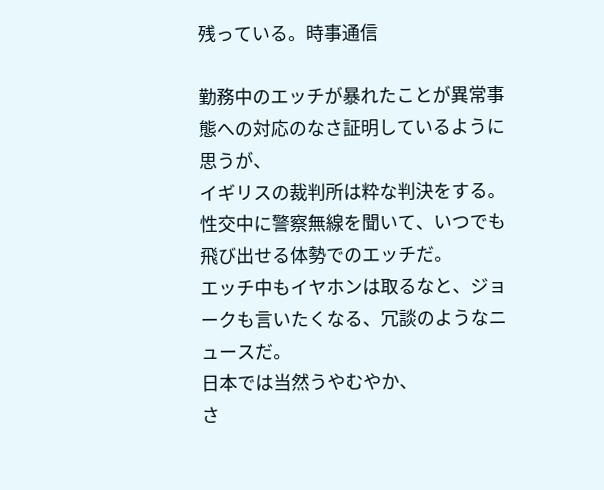残っている。時事通信

勤務中のエッチが暴れたことが異常事態への対応のなさ証明しているように思うが、
イギリスの裁判所は粋な判決をする。
性交中に警察無線を聞いて、いつでも飛び出せる体勢でのエッチだ。
エッチ中もイヤホンは取るなと、ジョークも言いたくなる、冗談のようなニュースだ。
日本では当然うやむやか、
さ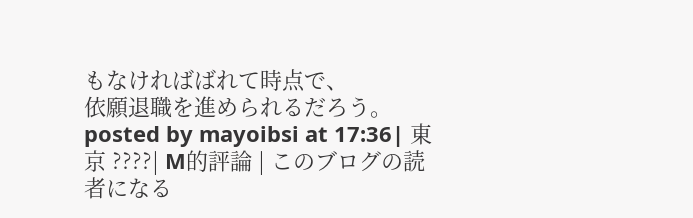もなければばれて時点で、
依願退職を進められるだろう。
posted by mayoibsi at 17:36| 東京 ????| M的評論 | このブログの読者になる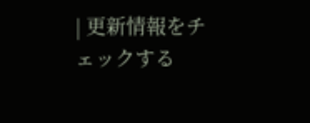| 更新情報をチェックする